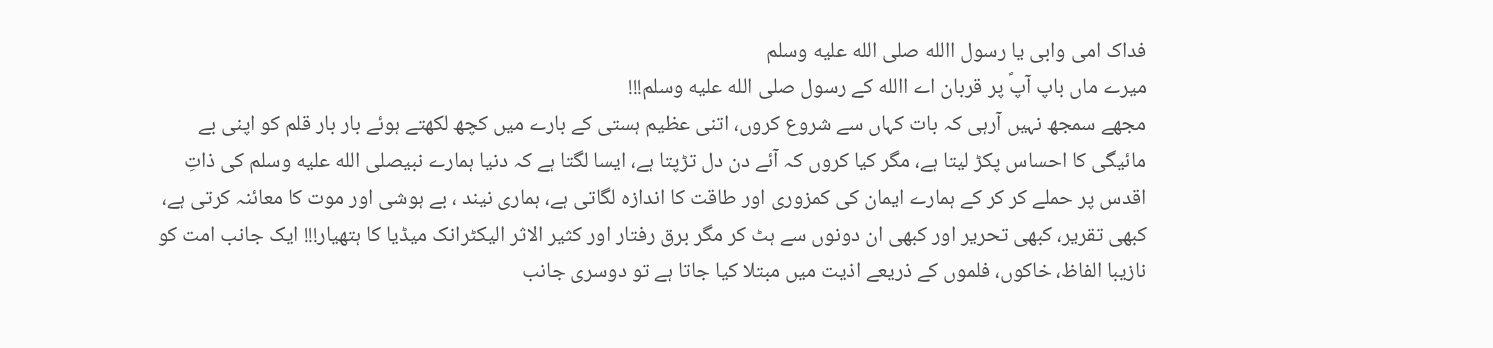فداک امی وابی یا رسول االله صلى الله عليه وسلم
میرے ماں باپ آپؐ پر قربان اے االله کے رسول صلى الله عليه وسلم!!!
مجھے سمجھ نہیں آرہی کہ بات کہاں سے شروع کروں، اتنی عظیم ہستی کے بارے میں کچھ لکھتے ہوئے بار بار قلم کو اپنی بے مائیگی کا احساس پکڑ لیتا ہے، مگر کیا کروں کہ آئے دن دل تڑپتا ہے، ایسا لگتا ہے کہ دنیا ہمارے نبیصلى الله عليه وسلم کی ذاتِ اقدس پر حملے کر کر کے ہمارے ایمان کی کمزوری اور طاقت کا اندازہ لگاتی ہے، ہماری نیند ، بے ہوشی اور موت کا معائنہ کرتی ہے، کبھی تقریر، کبھی تحریر اور کبھی ان دونوں سے ہٹ کر مگر برق رفتار اور کثیر الاثر الیکٹرانک میڈیا کا ہتھیار!!! ایک جانب امت کو نازیبا الفاظ، خاکوں، فلموں کے ذریعے اذیت میں مبتلا کیا جاتا ہے تو دوسری جانب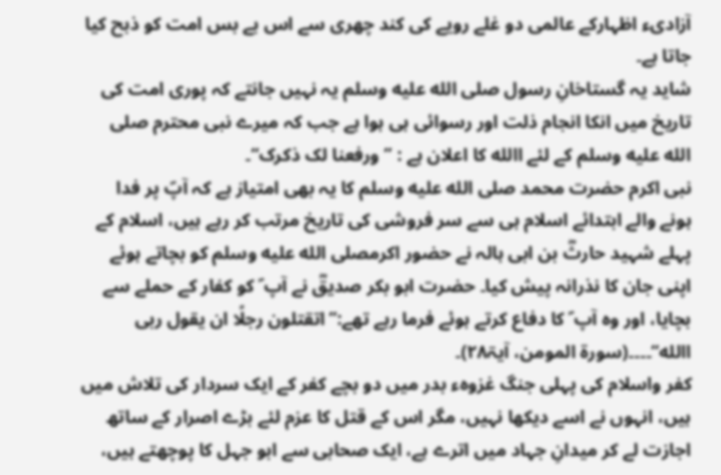آزادیء اظہارکے عالمی دو غلے رویے کی کند چھری سے اس بے بس امت کو ذبح کیا جاتا ہے۔
شاید یہ گستاخانِ رسول صلى الله عليه وسلم یہ نہیں جانتے کہ پوری امت کی تاریخ میں انکا انجام ذلت اور رسوائی ہی ہوا ہے جب کہ میرے نبی محترم صلى الله عليه وسلم کے لئے االله کا اعلان ہے : ’’ورفعنا لک ذکرک‘‘۔
نبی اکرم حضرت محمد صلى الله عليه وسلم کا یہ بھی امتیاز ہے کہ آپؐ پر فدا ہونے والے ابتدائے اسلام ہی سے سر فروشی کی تاریخ مرتب کر رہے ہیں، اسلام کے پہلے شہید حارثؓ بن ابی ہالہ نے حضور اکرمصلى الله عليه وسلم کو بچاتے ہوئے اپنی جان کا نذرانہ پیش کیا۔ حضرت ابو بکر صدیقؓ نے آپ ؐ کو کفار کے حملے سے بچایا، اور وہ آپ ؐ کا دفاع کرتے ہوئے فرما رہے تھے:’’اتقتلون رجلًا ان یقول ربی االله‘‘۔۔۔۔(سورۃ المومن، آیۃ۲۸)۔
کفر واسلام کی پہلی جنگ غزوہء بدر میں دو بچے کفر کے ایک سردار کی تلاش میں ہیں، انہوں نے اسے دیکھا نہیں، مگر اس کے قتل کا عزم لئے بڑے اصرار کے ساتھ اجازت لے کر میدانِ جہاد میں اترے ہے، ایک صحابی سے ابو جہل کا پوچھتے ہیں،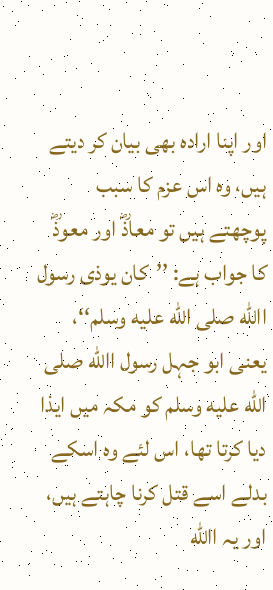اور اپنا ارادہ بھی بیان کر دیتے ہیں، وہ اس عزم کا سبب پوچھتے ہیں تو معاذؓ اور معوذؓ کا جواب ہے: ’’کان یوذی رسول االله صلى الله عليه وسلم‘‘، یعنی ابو جہل رسول االله صلى الله عليه وسلم کو مکہ میں ایذا دیا کرتا تھا، اس لئے وہ اسکے بدلے اسے قتل کرنا چاہتے ہیں، اور یہ االله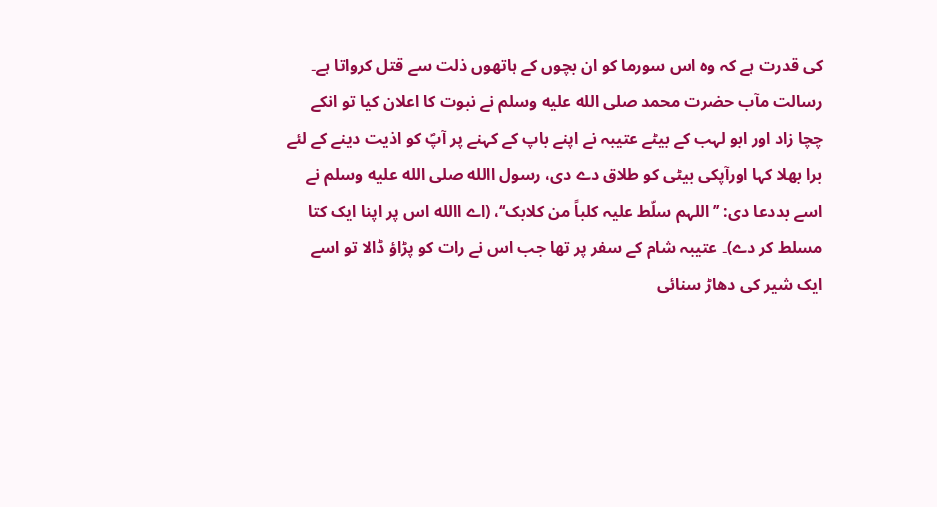کی قدرت ہے کہ وہ اس سورما کو ان بچوں کے ہاتھوں ذلت سے قتل کرواتا ہے۔
رسالت مآب حضرت محمد صلى الله عليه وسلم نے نبوت کا اعلان کیا تو انکے چچا زاد اور ابو لہب کے بیٹے عتیبہ نے اپنے باپ کے کہنے پر آپؐ کو اذیت دینے کے لئے برا بھلا کہا اورآپکی بیٹی کو طلاق دے دی، رسول االله صلى الله عليه وسلم نے اسے بددعا دی: ’’اللہم سلّط علیہ کلباً من کلابک‘‘، (اے االله اس پر اپنا ایک کتا مسلط کر دے)۔ عتیبہ شام کے سفر پر تھا جب اس نے رات کو پڑاؤ ڈالا تو اسے ایک شیر کی دھاڑ سنائی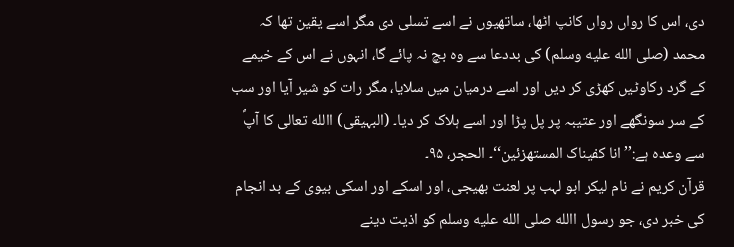دی، اس کا رواں رواں کانپ اٹھا، ساتھیوں نے اسے تسلی دی مگر اسے یقین تھا کہ محمد (صلى الله عليه وسلم) کی بددعا سے وہ بچ نہ پائے گا، انہوں نے اس کے خیمے کے گرد رکاوٹیں کھڑی کر دیں اور اسے درمیان میں سلایا، مگر رات کو شیر آیا اور سب کے سر سونگھے اور عتیبہ پر پل پڑا اور اسے ہلاک کر دیا۔ (البہیقی) االله تعالی کا آپؐ سے وعدہ ہے:’’انا کفیناک المستھزئین‘‘۔ الحجر، ۹۵۔
قرآن کریم نے نام لیکر ابو لہب پر لعنت بھیجی، اور اسکے اور اسکی بیوی کے بد انجام کی خبر دی، جو رسول االله صلى الله عليه وسلم کو اذیت دینے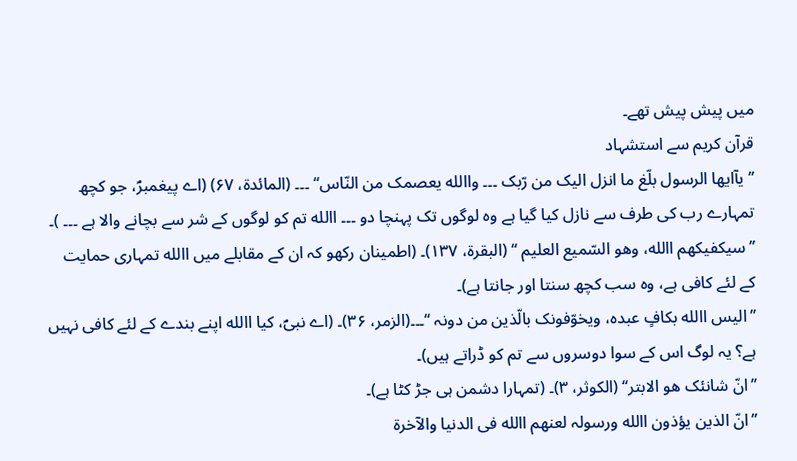میں پیش پیش تھے۔
قرآن کریم سے استشہاد
’’یآایھا الرسول بلّغ ما انزل الیک من رّبک ۔۔۔ واالله یعصمک من النّاس‘‘ ۔۔۔ (المائدۃ، ۶۷) (اے پیغمبرؐ، جو کچھ تمہارے رب کی طرف سے نازل کیا گیا ہے وہ لوگوں تک پہنچا دو ۔۔۔ االله تم کو لوگوں کے شر سے بچانے والا ہے ۔۔۔ )۔
’’سیکفیکھم االله، وھو السّمیع العلیم ‘‘ (البقرۃ، ۱۳۷)۔ (اطمینان رکھو کہ ان کے مقابلے میں االله تمہاری حمایت کے لئے کافی ہے، وہ سب کچھ سنتا اور جانتا ہے)۔
’’الیس االله بکافٍ عبدہ، ویخوّفونک بالّذین من دونہ ‘‘۔۔۔(الزمر، ۳۶)۔ (اے نبیؐ، کیا االله اپنے بندے کے لئے کافی نہیں ہے؟ یہ لوگ اس کے سوا دوسروں سے تم کو ڈراتے ہیں)۔
’’انّ شانئک ھو الابتر‘‘ (الکوثر، ۳)۔ (تمہارا دشمن ہی جڑ کٹا ہے)۔
’’انّ الذین یؤذون االله ورسولہ لعنھم االله فی الدنیا والآخرۃ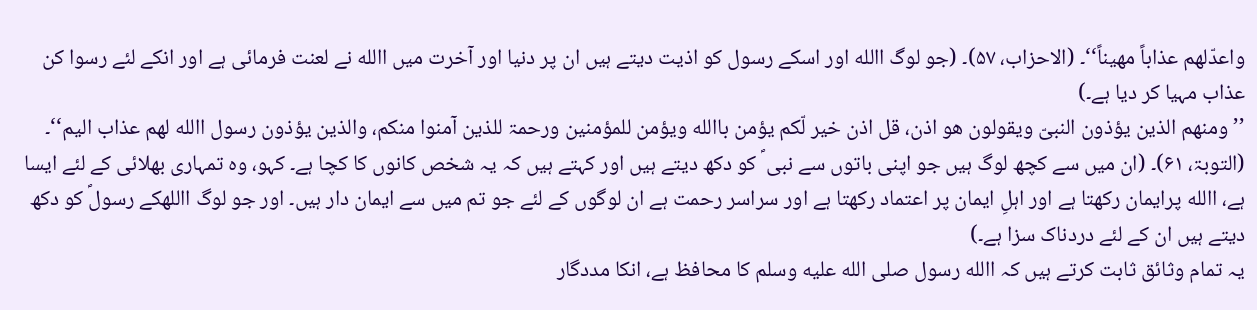واعدّلھم عذاباً مھیناً‘‘۔ (الاحزاب، ۵۷)۔ (جو لوگ االله اور اسکے رسول کو اذیت دیتے ہیں ان پر دنیا اور آخرت میں االله نے لعنت فرمائی ہے اور انکے لئے رسوا کن عذاب مہیا کر دیا ہے۔)
’’ومنھم الذین یؤذون النبیّ ویقولون ھو اذن، قل اذن خیر لّکم یؤمن باالله ویؤمن للمؤمنین ورحمۃ للذین آمنوا منکم، والذین یؤذون رسول االله لھم عذاب الیم‘‘۔ (التوبۃ، ۶۱)۔ (ان میں سے کچھ لوگ ہیں جو اپنی باتوں سے نبی ؐ کو دکھ دیتے ہیں اور کہتے ہیں کہ یہ شخص کانوں کا کچا ہے۔ کہو، وہ تمہاری بھلائی کے لئے ایسا ہے، االله پرایمان رکھتا ہے اور اہلِ ایمان پر اعتماد رکھتا ہے اور سراسر رحمت ہے ان لوگوں کے لئے جو تم میں سے ایمان دار ہیں۔ اور جو لوگ االلهکے رسولؐ کو دکھ دیتے ہیں ان کے لئے دردناک سزا ہے۔)
یہ تمام وثائق ثابت کرتے ہیں کہ االله رسول صلى الله عليه وسلم کا محافظ ہے، انکا مددگار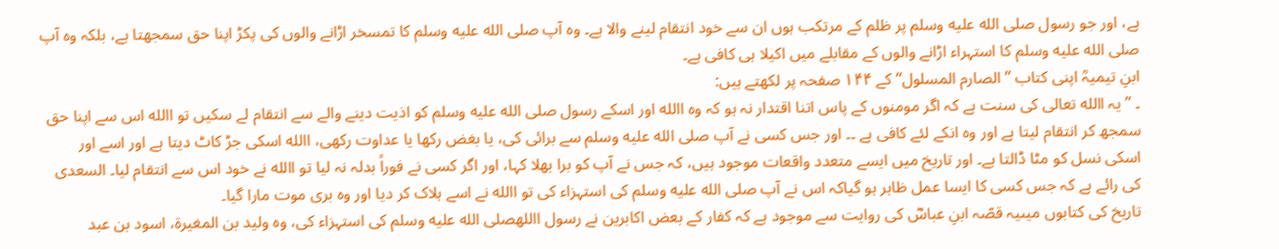ہے، اور جو رسول صلى الله عليه وسلم پر ظلم کے مرتکب ہوں ان سے خود انتقام لینے والا ہے۔ وہ آپ صلى الله عليه وسلم کا تمسخر اڑانے والوں کی پکڑ اپنا حق سمجھتا ہے، بلکہ وہ آپ صلى الله عليه وسلم کا استہراء اڑانے والوں کے مقابلے میں اکیلا ہی کافی ہے۔
ابنِ تیمیہؒ اپنی کتاب ’’الصارم المسلول‘‘ کے ۱۴۴ صفحہ پر لکھتے ہیں:
۔ ’’یہ االله تعالی کی سنت ہے کہ اگر مومنوں کے پاس اتنا اقتدار نہ ہو کہ وہ االله اور اسکے رسول صلى الله عليه وسلم کو اذیت دینے والے سے انتقام لے سکیں تو االله اس سے اپنا حق سمجھ کر انتقام لیتا ہے اور وہ انکے لئے کافی ہے ۔۔ اور جس کسی نے آپ صلى الله عليه وسلم سے برائی کی، یا بغض رکھا یا عداوت رکھی، االله اسکی جڑ کاٹ دیتا ہے اور اسے اور اسکی نسل کو مٹا ڈالتا ہے۔ اور تاریخ میں ایسے متعدد واقعات موجود ہیں، کہ جس نے آپ کو برا بھلا کہا، اور اگر کسی نے فوراً بدلہ نہ لیا تو االله نے خود اس سے انتقام لیا۔ السعدی کی رائے ہے کہ جس کسی کا ایسا عمل ظاہر ہو گیاکہ اس نے آپ صلى الله عليه وسلم کی استہزاء کی تو االله نے اسے ہلاک کر دیا اور وہ بری موت مارا گیا۔
تاریخ کی کتابوں میںیہ قصّہ ابنِ عباسؓ کی روایت سے موجود ہے کہ کفار کے بعض اکابرین نے رسول االلهصلى الله عليه وسلم کی استہزاء کی، وہ ولید بن المغیرۃ، اسود بن عبد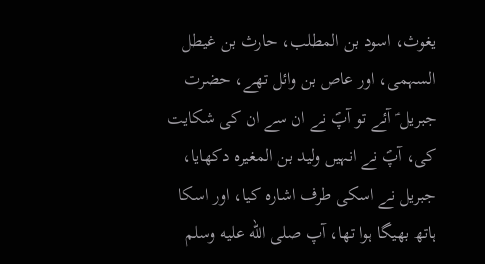یغوث، اسود بن المطلب، حارث بن غیطل السہمی، اور عاص بن وائل تھے، حضرت جبریل ؑ آئے تو آپؐ نے ان سے ان کی شکایت کی، آپؐ نے انہیں ولید بن المغیرہ دکھایا، جبریل نے اسکی طرف اشارہ کیا، اور اسکا ہاتھ بھیگا ہوا تھا، آپ صلى الله عليه وسلم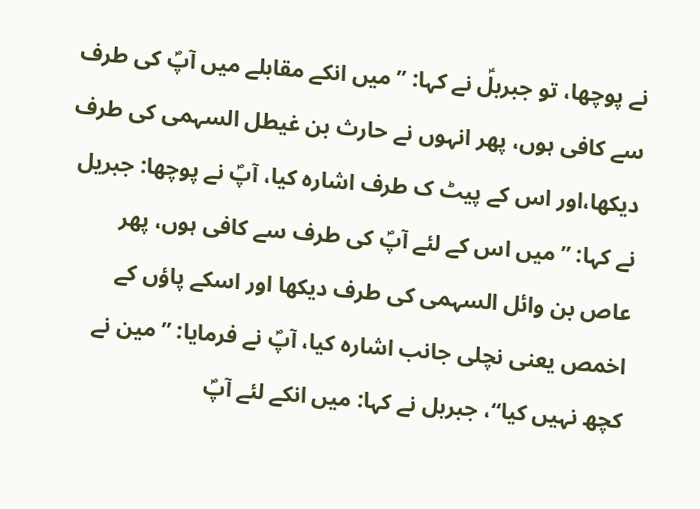نے پوچھا، تو جبربلؑ نے کہا: ’’میں انکے مقابلے میں آپؐ کی طرف سے کافی ہوں، پھر انہوں نے حارث بن غیطل السہمی کی طرف دیکھا،اور اس کے پیٹ ک طرف اشارہ کیا، آپؐ نے پوچھا: جبریل نے کہا: ’’میں اس کے لئے آپؐ کی طرف سے کافی ہوں، پھر عاص بن وائل السہمی کی طرف دیکھا اور اسکے پاؤں کے اخمص یعنی نچلی جانب اشارہ کیا، آپؐ نے فرمایا: ’’مین نے کچھ نہیں کیا‘‘، جبربل نے کہا: میں انکے لئے آپؐ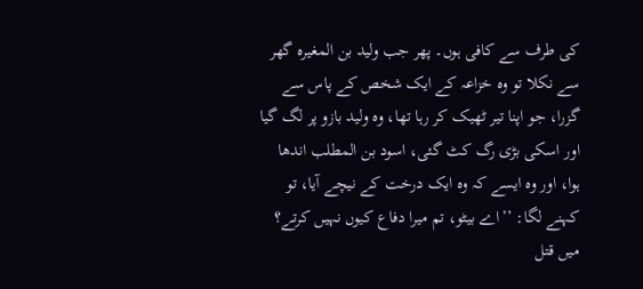کی طرف سے کافی ہوں۔ پھر جب ولید بن المغیرہ گھر سے نکلا تو وہ خزاعہ کے ایک شخص کے پاس سے گزرا، جو اپنا تیر ٹھیک کر رہا تھا، وہ ولید بازو پر لگ گیا اور اسکی بڑی رگ کٹ گئی، اسود بن المطلب اندھا ہوا، اور وہ ایسے کہ وہ ایک درخت کے نیچے آیا، تو کہنے لگا: ’’اے بیٹو، تم میرا دفاع کیوں نہیں کرتے؟ میں قتل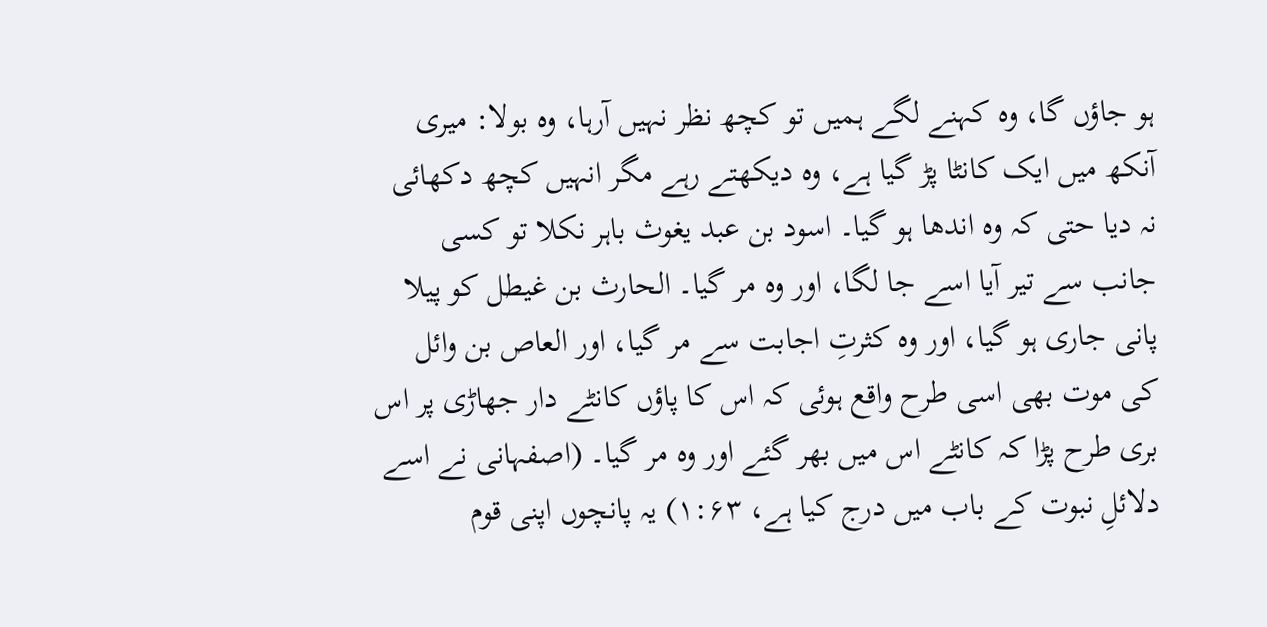ہو جاؤں گا، وہ کہنے لگے ہمیں تو کچھ نظر نہیں آرہا، وہ بولا: میری آنکھ میں ایک کانٹا پڑ گیا ہے، وہ دیکھتے رہے مگر انہیں کچھ دکھائی نہ دیا حتی کہ وہ اندھا ہو گیا۔ اسود بن عبد یغوث باہر نکلا تو کسی جانب سے تیر آیا اسے جا لگا، اور وہ مر گیا۔ الحارث بن غیطل کو پیلا پانی جاری ہو گیا، اور وہ کثرتِ اجابت سے مر گیا، اور العاص بن وائل کی موت بھی اسی طرح واقع ہوئی کہ اس کا پاؤں کانٹے دار جھاڑی پر اس بری طرح پڑا کہ کانٹے اس میں بھر گئے اور وہ مر گیا۔ (اصفہانی نے اسے دلائلِ نبوت کے باب میں درج کیا ہے، ۱:۶۳) یہ پانچوں اپنی قوم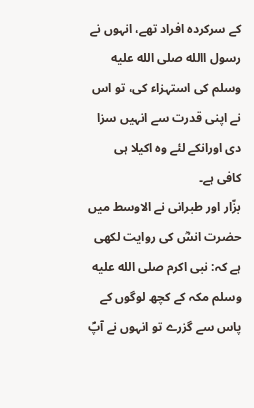کے سرکردہ افراد تھے، انہوں نے رسول االله صلى الله عليه وسلم کی استہزاء کی، تو اس نے اپنی قدرت سے انہیں سزا دی اورانکے لئے وہ اکیلا ہی کافی ہے۔
بزّار اور طبرانی نے الاوسط میں حضرت انسؓ کی روایت لکھی ہے کہ: نبی اکرم صلى الله عليه وسلم مکہ کے کچھ لوگوں کے پاس سے گزرے تو انہوں نے آپؐ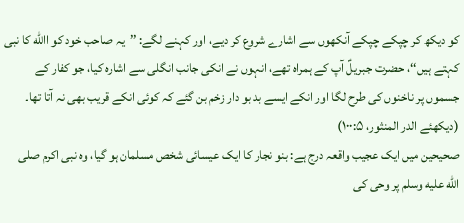کو دیکھ کر چپکے چپکے آنکھوں سے اشارے شروع کر دیے، اور کہنے لگے: ’’یہ صاحب خود کو االله کا نبی کہتے ہیں‘‘، حضرت جبریلؑ آپ کے ہمراہ تھے، انہوں نے انکی جانب انگلی سے اشارہ کیا، جو کفار کے جسموں پر ناخنوں کی طرح لگا اور انکے ایسے بد بو دار زخم بن گئے کہ کوئی انکے قریب بھی نہ آتا تھا۔ (دیکھئے الدر المنثور، ۱۰۰:۵)
صحیحین میں ایک عجیب واقعہ درج ہے: بنو نجار کا ایک عیسائی شخص مسلمان ہو گیا، وہ نبی اکرم صلى الله عليه وسلم پر وحی کی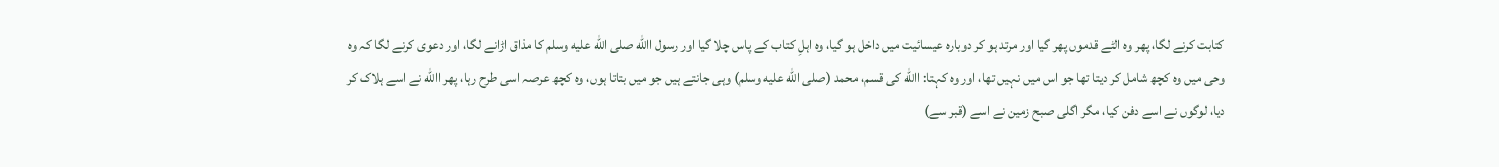کتابت کرنے لگا، پھر وہ الٹے قدموں پھر گیا اور مرتد ہو کر دوبارہ عیسائیت میں داخل ہو گیا، وہ اہلِ کتاب کے پاس چلا گیا اور رسول االله صلى الله عليه وسلم کا مذاق اڑانے لگا، اور دعوی کرنے لگا کہ وہ وحی میں وہ کچھ شامل کر دیتا تھا جو اس میں نہیں تھا، اور وہ کہتا: االله کی قسم، محمد (صلى الله عليه وسلم) وہی جانتے ہیں جو میں بتاتا ہوں، وہ کچھ عرصہ اسی طرح رہا، پھر االله نے اسے ہلاک کر دیا، لوگوں نے اسے دفن کیا، مگر اگلی صبح زمین نے اسے (قبر سے)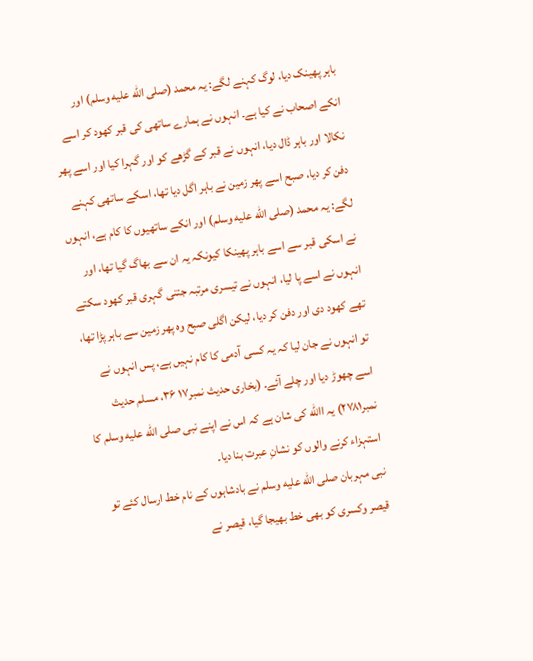باہر پھینک دیا، لوگ کہنے لگے: یہ محمد (صلى الله عليه وسلم) اور انکے اصحاب نے کیا ہے۔ انہوں نے ہمارے ساتھی کی قبر کھود کر اسے نکالا اور باہر ڈال دیا، انہوں نے قبر کے گڑھے کو اور گہرا کیا اور اسے پھر دفن کر دیا، صبح اسے پھر زمین نے باہر اگل دیا تھا، اسکے ساتھی کہنے لگے: یہ محمد (صلى الله عليه وسلم) اور انکے ساتھیوں کا کام ہے، انہوں نے اسکی قبر سے اسے باہر پھینکا کیونکہ یہ ان سے بھاگ گیا تھا، اور انہوں نے اسے پا لیا، انہوں نے تیسری مرتبہ جتنی گہری قبر کھود سکتے تھے کھود دی اور دفن کر دیا، لیکن اگلی صبح وہ پھر زمین سے باہر پڑا تھا، تو انہوں نے جان لیا کہ یہ کسی آدمی کا کام نہیں ہے، پس انہوں نے اسے چھوڑ دیا اور چلے آئے۔ (بخاری حدیث نمبر۱۷ ۳۶، مسلم حدیث نمبر۲۷۸۱) یہ االله کی شان ہے کہ اس نے اپنے نبی صلى الله عليه وسلم کا استہزاء کرنے والوں کو نشانِ عبرت بنا دیا۔
نبی مہربان صلى الله عليه وسلم نے بادشاہوں کے نام خط ارسال کئے تو قیصر وکسری کو بھی خط بھیجا گیا، قیصر نے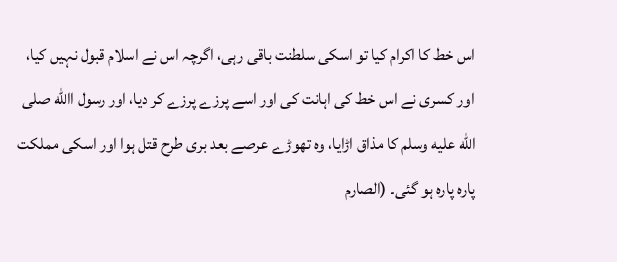اس خط کا اکرام کیا تو اسکی سلطنت باقی رہی، اگرچہ اس نے اسلام قبول نہیں کیا، اور کسری نے اس خط کی اہانت کی اور اسے پرزے پرزے کر دیا، اور رسول االله صلى الله عليه وسلم کا مذاق اڑایا، وہ تھوڑے عرصے بعد بری طرح قتل ہوا اور اسکی مملکت پارہ پارہ ہو گئی۔ (الصارم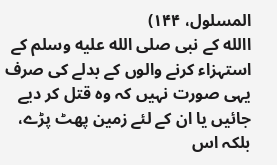المسلول، ۱۴۴)
االله کے نبی صلى الله عليه وسلم کے استہزاء کرنے والوں کے بدلے کی صرف یہی صورت نہیں کہ وہ قتل کر دیے جائیں یا ان کے لئے زمین پھٹ پڑے، بلکہ اس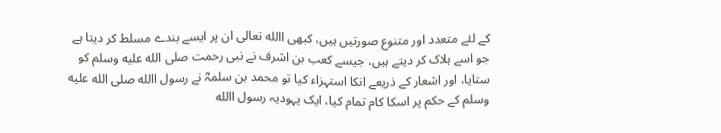کے لئے متعدد اور متنوع صورتیں ہیں، کبھی االله تعالی ان پر ایسے بندے مسلط کر دیتا ہے جو اسے ہلاک کر دیتے ہیں، جیسے کعب بن اشرف نے نبی رحمت صلى الله عليه وسلم کو ستایا، اور اشعار کے ذریعے انکا استہزاء کیا تو محمد بن سلمہؓ نے رسول االله صلى الله عليه وسلم کے حکم پر اسکا کام تمام کیا، ایک یہودیہ رسول االله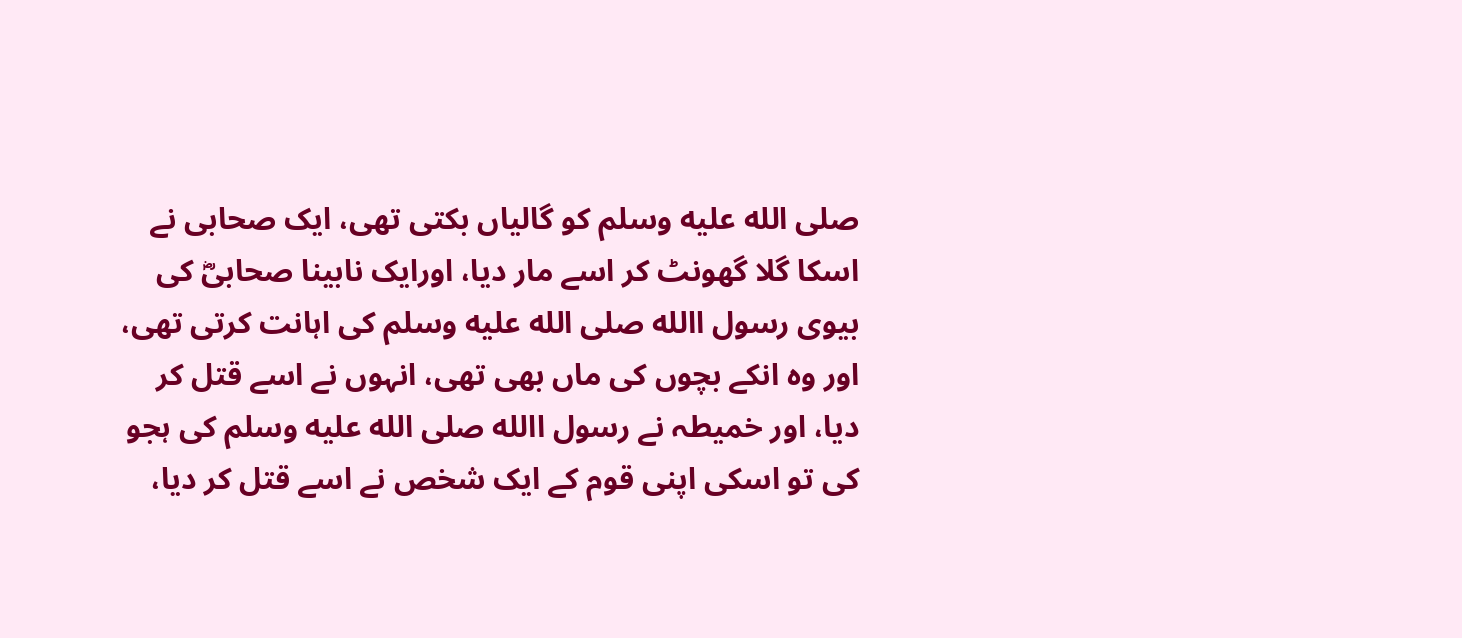صلى الله عليه وسلم کو گالیاں بکتی تھی، ایک صحابی نے اسکا گلا گھونٹ کر اسے مار دیا، اورایک نابینا صحابیؓ کی بیوی رسول االله صلى الله عليه وسلم کی اہانت کرتی تھی، اور وہ انکے بچوں کی ماں بھی تھی، انہوں نے اسے قتل کر دیا، اور خمیطہ نے رسول االله صلى الله عليه وسلم کی ہجو کی تو اسکی اپنی قوم کے ایک شخص نے اسے قتل کر دیا،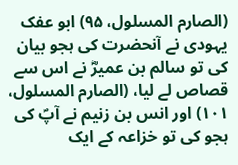(الصارم المسلول، ۹۵) ابو عفک یہودی نے آنحضرت کی ہجو بیان کی تو سالم بن عمیرؓ نے اس سے قصاص لے لیا، (الصارم المسلول، ۱۰۱) اور انس بن زنیم نے آپؐ کی ہجو کی تو خزاعہ کے ایک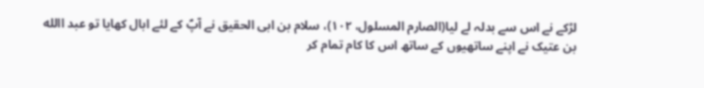لڑکے نے اس سے بدلہ لے لیا(الصارم المسلول، ۱۰۲)، سلام بن ابی الحقیق نے آپؐ کے لئے ابال کھایا تو عبد االله بن عتیک نے اپنے ساتھیوں کے ساتھ اس کا کام تمام کر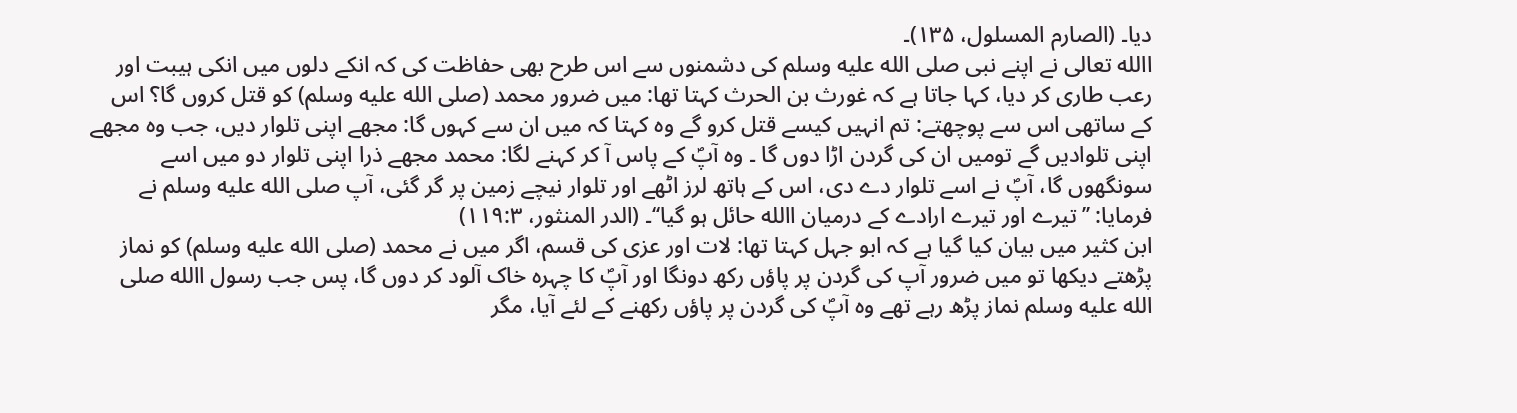دیا۔ (الصارم المسلول، ۱۳۵)۔
االله تعالی نے اپنے نبی صلى الله عليه وسلم کی دشمنوں سے اس طرح بھی حفاظت کی کہ انکے دلوں میں انکی ہیبت اور رعب طاری کر دیا، کہا جاتا ہے کہ غورث بن الحرث کہتا تھا: میں ضرور محمد (صلى الله عليه وسلم) کو قتل کروں گا؟ اس کے ساتھی اس سے پوچھتے: تم انہیں کیسے قتل کرو گے وہ کہتا کہ میں ان سے کہوں گا: مجھے اپنی تلوار دیں، جب وہ مجھے اپنی تلوادیں گے تومیں ان کی گردن اڑا دوں گا ۔ وہ آپؐ کے پاس آ کر کہنے لگا: محمد مجھے ذرا اپنی تلوار دو میں اسے سونگھوں گا، آپؐ نے اسے تلوار دے دی، اس کے ہاتھ لرز اٹھے اور تلوار نیچے زمین پر گر گئی، آپ صلى الله عليه وسلم نے فرمایا: ’’تیرے اور تیرے ارادے کے درمیان االله حائل ہو گیا‘‘۔ (الدر المنثور، ۱۱۹:۳)
ابن کثیر میں بیان کیا گیا ہے کہ ابو جہل کہتا تھا: لات اور عزی کی قسم، اگر میں نے محمد (صلى الله عليه وسلم) کو نماز پڑھتے دیکھا تو میں ضرور آپ کی گردن پر پاؤں رکھ دونگا اور آپؐ کا چہرہ خاک آلود کر دوں گا، پس جب رسول االله صلى الله عليه وسلم نماز پڑھ رہے تھے وہ آپؐ کی گردن پر پاؤں رکھنے کے لئے آیا، مگر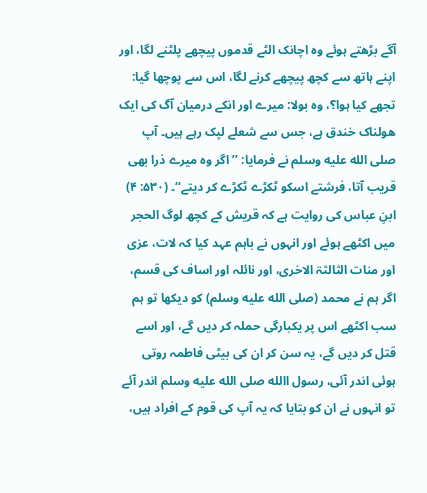آگے بڑھتے ہوئے وہ اچانک الٹے قدموں پیچھے پلٹنے لگا، اور اپنے ہاتھ سے کچھ پیچھے کرنے لگا، اس سے پوچھا گیا: تجھے کیا ہوا؟، وہ بولا: میرے اور انکے درمیان آگ کی ایک ھولناک خندق ہے، جس سے شعلے لپک رہے ہیں۔ آپ صلى الله عليه وسلم نے فرمایا: ’’اگر وہ میرے ذرا بھی قریب آتا، فرشتے اسکو ٹکڑے ٹکڑے کر دیتے‘‘۔ (۵۳۰: ۴)
ابنِ عباس کی روایت ہے کہ قریش کے کچھ لوگ الحجر میں اکٹھے ہوئے اور انہوں نے باہم عہد کیا کہ لات، عزی اور منات الثالثۃ الاخری، اور نائلہ اور اساف کی قسم، اگر ہم نے محمد (صلى الله عليه وسلم) کو دیکھا تو ہم سب اکٹھے اس پر یکبارگی حملہ کر دیں گے، اور اسے قتل کر دیں گے، یہ سن کر ان کی بیٹی فاطمہ روتی ہوئی اندر آئی، رسول االله صلى الله عليه وسلم اندر آئے تو انہوں نے ان کو بتایا کہ یہ آپ کی قوم کے افراد ہیں،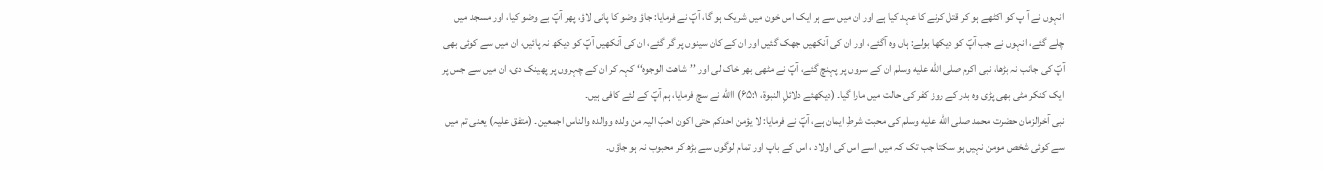انہوں نے آ پ کو اکٹھے ہو کر قتل کرنے کا عہد کیا ہے اور ان میں سے ہر ایک اس خون میں شریک ہو گا، آپؐ نے فرمایا: جاؤ وضو کا پانی لاؤ، پھر آپؐ بے وضو کیا، اور مسجد میں چلے گئے، انہوں نے جب آپؐ کو دیکھا بولے: ہاں وہ آگئے، اور ان کی آنکھیں جھک گئیں اور ان کے کان سینوں پر گر گئے، ان کی آنکھیں آپؐ کو دیکھ نہ پائیں، ان میں سے کوئی بھی آپؐ کی جانب نہ بڑھا، نبی اکرم صلى الله عليه وسلم ان کے سروں پر پہنچ گئے، آپؐ نے مٹھی بھر خاک لی اور ’’شاھت الوجوہ‘‘ کہہ کر ان کے چہروں پر پھینک دی، ان میں سے جس پر ایک کنکر مٹی بھی پڑی وہ بدر کے روز کفر کی حالت میں مارا گیا۔ (دیکھئے دلائلِ النبوۃ، ۶۵:۱) االله نے سچ فرمایا، ہم آپؐ کے لئے کافی ہیں۔
نبی آخرالزمان حضرت محمد صلى الله عليه وسلم کی محبت شرطِ ایمان ہے، آپؐ نے فرمایا: لا یؤمن احدکم حتی اکون احبّ الیہ من ولدہ ووالدہ والناس اجمعین۔ (متفق علیہ) یعنی تم میں سے کوئی شخص مومن نہیں ہو سکتا جب تک کہ میں اسے اس کی اولاد ، اس کے باپ اور تمام لوگوں سے بڑھ کر محبوب نہ ہو جاؤں۔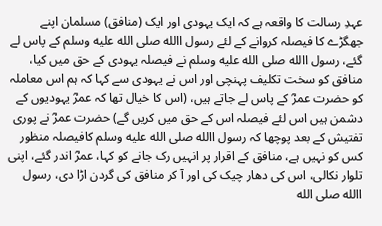عہدِ رسالت کا واقعہ ہے کہ ایک یہودی اور ایک (منافق) مسلمان اپنے جھگڑے کا فیصلہ کروانے کے لئے رسول االله صلى الله عليه وسلم کے پاس لے گئے، رسول االله صلى الله عليه وسلم نے فیصلہ یہودی کے حق میں کیا، منافق کو سخت تکلیف پہنچی اور اس نے یہودی سے کہا کہ ہم اس معاملہ کو حضرت عمرؓ کے پاس لے جاتے ہیں، (اس کا خیال تھا کہ عمرؓ یہودیوں کے دشمن ہیں اس لئے فیصلہ اس کے حق میں کریں گے) حضرت عمرؓ نے پوری تفتیش کے بعد پوچھا کہ رسول االله صلى الله عليه وسلم کافیصلہ منظور کس کو نہیں ہے، منافق کے اقرار پر انہیں رک جانے کو کہا، عمرؓ اندر گئے، اپنی تلوار نکالی، اس کی دھار چیک کی اور آ کر منافق کی گردن اڑا دی، رسول االله صلى الله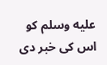عليه وسلم کو اس کی خبر دی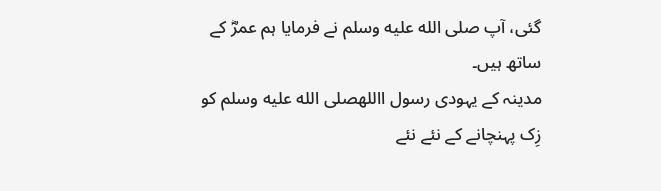گئی، آپ صلى الله عليه وسلم نے فرمایا ہم عمرؓ کے ساتھ ہیں۔
مدینہ کے یہودی رسول االلهصلى الله عليه وسلم کو زِک پہنچانے کے نئے نئے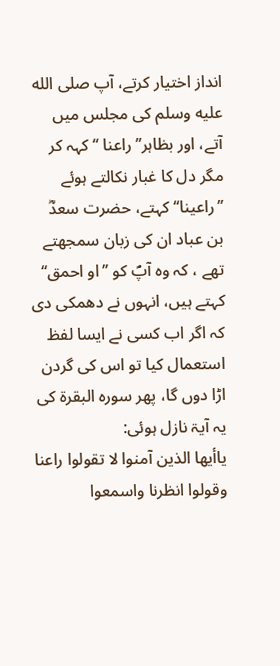انداز اختیار کرتے، آپ صلى الله عليه وسلم کی مجلس میں آتے، اور بظاہر’’ راعنا ‘‘ کہہ کر مگر دل کا غبار نکالتے ہوئے ’’راعینا‘‘ کہتے، حضرت سعدؓ بن عباد ان کی زبان سمجھتے تھے ، کہ وہ آپؐ کو ’’او احمق‘‘ کہتے ہیں، انہوں نے دھمکی دی کہ اگر اب کسی نے ایسا لفظ استعمال کیا تو اس کی گردن اڑا دوں گا، پھر سورہ البقرۃ کی یہ آیۃ نازل ہوئی:
یاأیھا الذین آمنوا لا تقولوا راعنا وقولوا انظرنا واسمعوا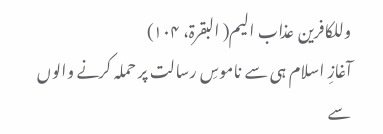وللکافرین عذاب الیم( البقرۃ، ۱۰۴)
آغازِ اسلام ہی سے ناموسِ رسالت پر حملہ کرنے والوں سے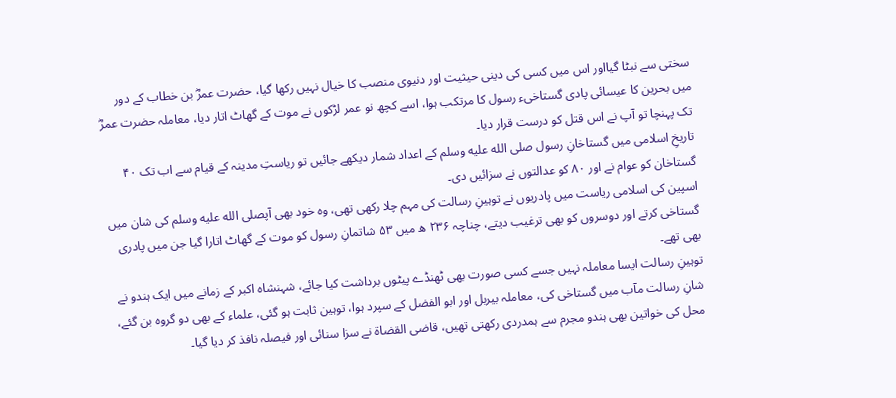سختی سے نبٹا گیااور اس میں کسی کی دینی حیثیت اور دنیوی منصب کا خیال نہیں رکھا گیا، حضرت عمرؓ بن خطاب کے دور میں بحرین کا عیسائی پادی گستاخیء رسول کا مرتکب ہوا، اسے کچھ نو عمر لڑکوں نے موت کے گھاٹ اتار دیا، معاملہ حضرت عمرؓ تک پہنچا تو آپ نے اس قتل کو درست قرار دیا۔
تاریخِ اسلامی میں گستاخانِ رسول صلى الله عليه وسلم کے اعداد شمار دیکھے جائیں تو ریاستِ مدینہ کے قیام سے اب تک ۴۰ گستاخان کو عوام نے اور ۸۰ کو عدالتوں نے سزائیں دی۔
اسپین کی اسلامی ریاست میں پادریوں نے توہینِ رسالت کی مہم چلا رکھی تھی، وہ خود بھی آپصلى الله عليه وسلم کی شان میں گستاخی کرتے اور دوسروں کو بھی ترغیب دیتے، چناچہ ۲۳۶ ھ میں ۵۳ شاتمانِ رسول کو موت کے گھاٹ اتارا گیا جن میں پادری بھی تھے۔
توہینِ رسالت ایسا معاملہ نہیں جسے کسی صورت بھی ٹھنڈے پیٹوں برداشت کیا جائے، شہنشاہ اکبر کے زمانے میں ایک ہندو نے شانِ رسالت مآب میں گستاخی کی، معاملہ بیربل اور ابو الفضل کے سپرد ہوا، توہین ثابت ہو گئی، علماء کے بھی دو گروہ بن گئے، محل کی خواتین بھی ہندو مجرم سے ہمدردی رکھتی تھیں، قاضی القضاۃ نے سزا سنائی اور فیصلہ نافذ کر دیا گیا۔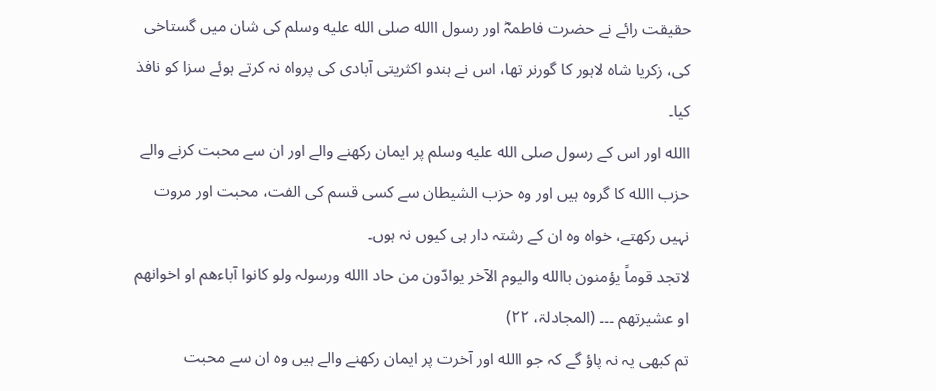حقیقت رائے نے حضرت فاطمہؓ اور رسول االله صلى الله عليه وسلم کی شان میں گستاخی کی، زکریا شاہ لاہور کا گورنر تھا، اس نے ہندو اکثریتی آبادی کی پرواہ نہ کرتے ہوئے سزا کو نافذ کیا۔
االله اور اس کے رسول صلى الله عليه وسلم پر ایمان رکھنے والے اور ان سے محبت کرنے والے حزب االله کا گروہ ہیں اور وہ حزب الشیطان سے کسی قسم کی الفت، محبت اور مروت نہیں رکھتے، خواہ وہ ان کے رشتہ دار ہی کیوں نہ ہوں۔
لاتجد قوماً یؤمنون باالله والیوم الآخر یوادّون من حاد االله ورسولہ ولو کانوا آباءھم او اخوانھم او عشیرتھم ۔۔۔ (المجادلۃ، ۲۲)
تم کبھی یہ نہ پاؤ گے کہ جو االله اور آخرت پر ایمان رکھنے والے ہیں وہ ان سے محبت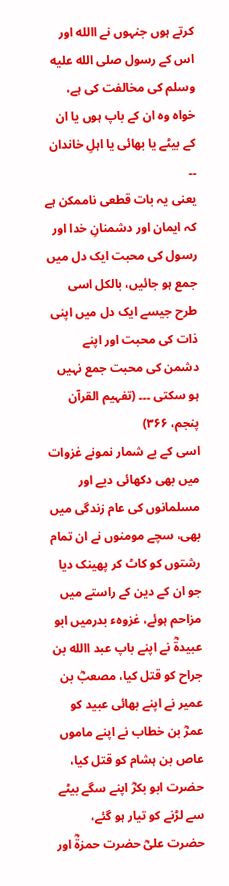کرتے ہوں جنہوں نے االله اور اس کے رسول صلى الله عليه وسلم کی مخالفت کی ہے، خواہ وہ ان کے باپ ہوں یا ان کے بیٹے یا بھائی یا اہلِ خاندان ۔۔
یعنی یہ بات قطعی ناممکن ہے کہ ایمان اور دشمنانِ خدا اور رسول کی محبت ایک دل میں جمع ہو جائیں، بالکل اسی طرح جیسے ایک دل میں اپنی ذات کی محبت اور اپنے دشمن کی محبت جمع نہیں ہو سکتی ۔۔۔ (تفہیم القرآن پنجم، ۳۶۶)
اسی کے بے شمار نمونے غزوات میں بھی دکھائی دیے اور مسلمانوں کی عام زندگی میں بھی، سچے مومنوں نے ان تمام رشتوں کو کاٹ کر پھینک دیا جو ان کے دین کے راستے میں مزاحم ہوئے، غزوہء بدرمیں ابو عبیدۃؓ نے اپنے باپ عبد االله بن جراح کو قتل کیا، مصعبؓ بن عمیر نے اپنے بھائی عبید کو عمرؓ بن خطاب نے اپنے ماموں عاص بن ہشام کو قتل کیا، حضرت ابو بکرؓ اپنے سگے بیٹے سے لڑنے کو تیار ہو گئے، حضرت علیؓ حضرت حمزۃؓ اور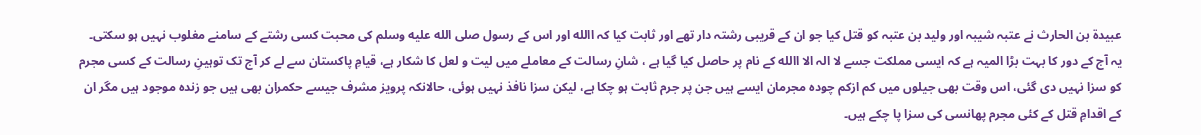عبیدۃ بن الحارث نے عتبہ شیبہ اور ولید بن عتبہ کو قتل کیا جو ان کے قریبی رشتہ دار تھے اور ثابت کیا کہ االله اور اس کے رسول صلى الله عليه وسلم کی محبت کسی رشتے کے سامنے مغلوب نہیں ہو سکتی۔
یہ آج کے دور کا بہت بڑا المیہ ہے کہ ایسی مملکت جسے لا الہ الا االله کے نام پر حاصل کیا گیا ہے ، شانِ رسالت کے معاملے میں لیت و لعل کا شکار ہے، قیامِ پاکستان سے لے کر آج تک توہینِ رسالت کے کسی مجرم کو سزا نہیں دی گئی، اس وقت بھی جیلوں میں کم ازکم چودہ مجرمان ایسے ہیں جن پر جرم ثابت ہو چکا ہے، لیکن سزا نافذ نہیں ہوئی، حالانکہ پرویز مشرف جیسے حکمران بھی ہیں جو زندہ موجود ہیں مگر ان کے اقدامِ قتل کے کئی مجرم پھانسی کی سزا پا چکے ہیں۔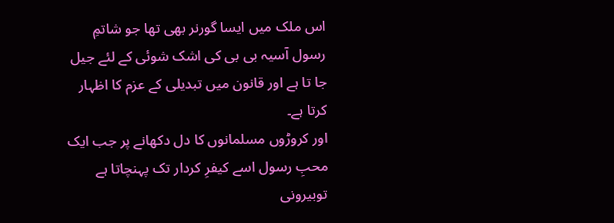اس ملک میں ایسا گورنر بھی تھا جو شاتمِ رسول آسیہ بی بی کی اشک شوئی کے لئے جیل جا تا ہے اور قانون میں تبدیلی کے عزم کا اظہار کرتا ہے۔
اور کروڑوں مسلمانوں کا دل دکھانے پر جب ایک محبِ رسول اسے کیفرِ کردار تک پہنچاتا ہے توبیرونی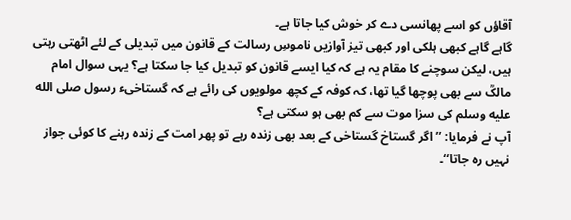آقاؤں کو اسے پھانسی دے کر خوش کیا جاتا ہے۔
گاہے گاہے کبھی ہلکی اور کبھی تیز آوازیں ناموسِ رسالت کے قانون میں تبدیلی کے لئے اٹھتی رہتی ہیں، لیکن سوچنے کا مقام یہ ہے کہ کیا ایسے قانون کو تبدیل کیا جا سکتا ہے؟ یہی سوال امام مالکؒ سے بھی پوچھا گیا تھا، کہ کوفہ کے کچھ مولویوں کی رائے ہے کہ گستاخیء رسول صلى الله عليه وسلم کی سزا موت سے کم بھی ہو سکتی ہے؟
آپ نے فرمایا: ’’اگر گستاخ گستاخی کے بعد بھی زندہ رہے تو پھر امت کے زندہ رہنے کا کوئی جواز نہیں رہ جاتا‘‘۔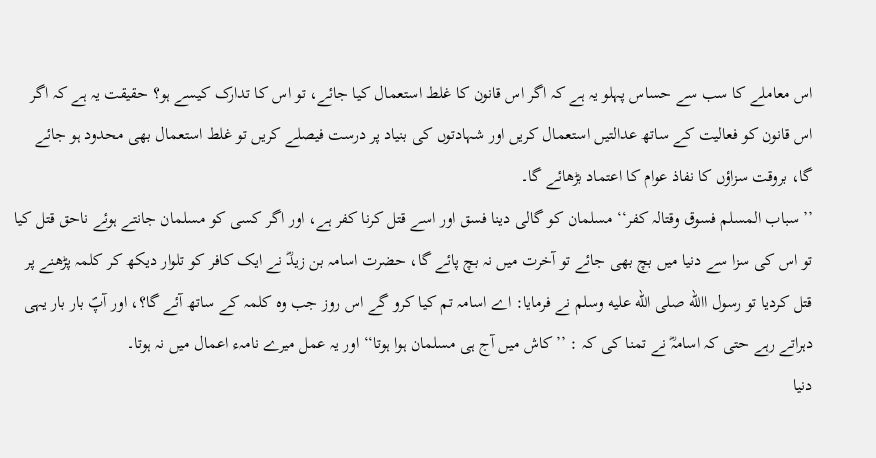اس معاملے کا سب سے حساس پہلو یہ ہے کہ اگر اس قانون کا غلط استعمال کیا جائے، تو اس کا تدارک کیسے ہو؟ حقیقت یہ ہے کہ اگر اس قانون کو فعالیت کے ساتھ عدالتیں استعمال کریں اور شہادتوں کی بنیاد پر درست فیصلے کریں تو غلط استعمال بھی محدود ہو جائے گا، بروقت سزاؤں کا نفاذ عوام کا اعتماد بڑھائے گا۔
’’سباب المسلم فسوق وقتالہ کفر‘‘ مسلمان کو گالی دینا فسق اور اسے قتل کرنا کفر ہے، اور اگر کسی کو مسلمان جانتے ہوئے ناحق قتل کیا تو اس کی سزا سے دنیا میں بچ بھی جائے تو آخرت میں نہ بچ پائے گا، حضرت اسامہ بن زیدؓ نے ایک کافر کو تلوار دیکھ کر کلمہ پڑھنے پر قتل کردیا تو رسول االله صلى الله عليه وسلم نے فرمایا: اے اسامہ تم کیا کرو گے اس روز جب وہ کلمہ کے ساتھ آئے گا؟، اور آپؐ بار بار یہی دہراتے رہے حتی کہ اسامہؓ نے تمنا کی کہ : ’’کاش میں آج ہی مسلمان ہوا ہوتا‘‘ اور یہ عمل میرے نامہء اعمال میں نہ ہوتا۔
دنیا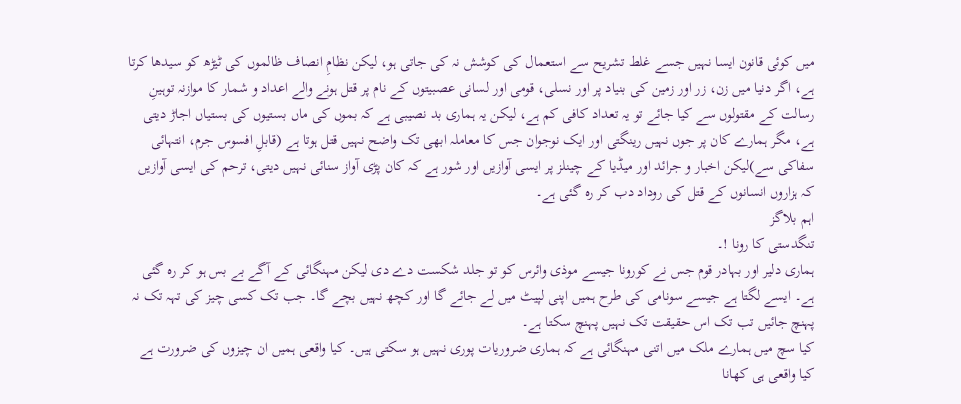میں کوئی قانون ایسا نہیں جسے غلط تشریح سے استعمال کی کوشش نہ کی جاتی ہو، لیکن نظامِ انصاف ظالموں کی ٹیڑھ کو سیدھا کرتا ہے، اگر دنیا میں زن، زر اور زمین کی بنیاد پر اور نسلی، قومی اور لسانی عصبیتوں کے نام پر قتل ہونے والے اعداد و شمار کا موازنہ توہینِ رسالت کے مقتولوں سے کیا جائے تو یہ تعداد کافی کم ہے، لیکن یہ ہماری بد نصیبی ہے کہ بموں کی ماں بستیوں کی بستیاں اجاڑ دیتی ہے، مگر ہمارے کان پر جوں نہیں رینگتی اور ایک نوجوان جس کا معاملہ ابھی تک واضح نہیں قتل ہوتا ہے (قابلِ افسوس جرم، انتہائی سفاکی سے)لیکن اخبار و جرائد اور میڈیا کے چینلز پر ایسی آوازیں اور شور ہے کہ کان پڑی آواز سنائی نہیں دیتی، ترحم کی ایسی آوازیں کہ ہزاروں انسانوں کے قتل کی روداد دب کر رہ گئی ہے۔
اہم بلاگز
تنگدستی کا رونا !۔
ہماری دلیر اور بہادر قوم جس نے کورونا جیسے موذی وائرس کو تو جلد شکست دے دی لیکن مہنگائی کے آگے بے بس ہو کر رہ گئی ہے۔ ایسے لگتا ہے جیسے سونامی کی طرح ہمیں اپنی لپیٹ میں لے جائے گا اور کچھ نہیں بچے گا۔ جب تک کسی چیز کی تہہ تک نہ پہنچ جائیں تب تک اس حقیقت تک نہیں پہنچ سکتا ہے۔
کیا سچ میں ہمارے ملک میں اتنی مہنگائی ہے کہ ہماری ضروریات پوری نہیں ہو سکتی ہیں۔ کیا واقعی ہمیں ان چیزوں کی ضرورت ہے کیا واقعی ہی کھانا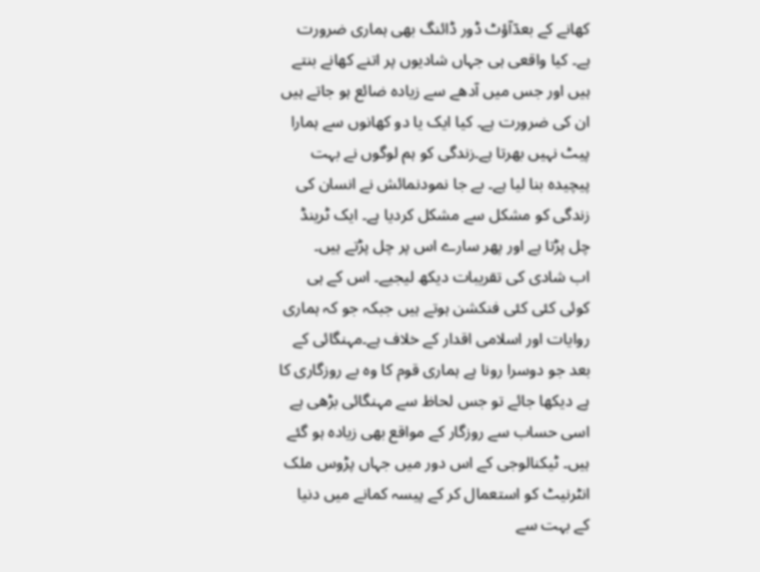کھانے کے بعدٓآؤٹ ڈور ڈائنگ بھی ہماری ضرورت ہے۔ کیا واقعی ہی جہاں شادیوں پر اتنے کھانے بنتے ہیں اور جس میں آدھے سے زیادہ ضائع ہو جاتے ہیں ان کی ضرورت ہے۔ کیا ایک یا دو کھانوں سے ہمارا پیٹ نہیں بھرتا ہے۔زندگی کو ہم لوگوں نے بہت پیچیدہ بنا لیا ہے۔ بے جا نمودنمائش نے انسان کی زندگی کو مشکل سے مشکل کردیا ہے۔ ایک ٹرینڈ چل پڑتا ہے اور پھر سارے اس پر چل پڑتے ہیں۔
اب شادی کی تقریبات دیکھ لیجیے۔ اس کے ہی کوئی کئی کئی فنکشن ہوتے ہیں جبکہ جو کہ ہماری روایات اور اسلامی اقدار کے خلاف ہے۔مہنگائی کے بعد جو دوسرا رونا ہے ہماری قوم کا وہ بے روزگاری کا ہے دیکھا جائے تو جس لحاظ سے مہنگائی بڑھی ہے اسی حساب سے روزگار کے مواقع بھی زیادہ ہو گئے ہیں۔ ٹیکنالوجی کے اس دور میں جہاں پڑوس ملک انٹرنیٹ کو استعمال کر کے پیسہ کمانے میں دنیا کے بہت سے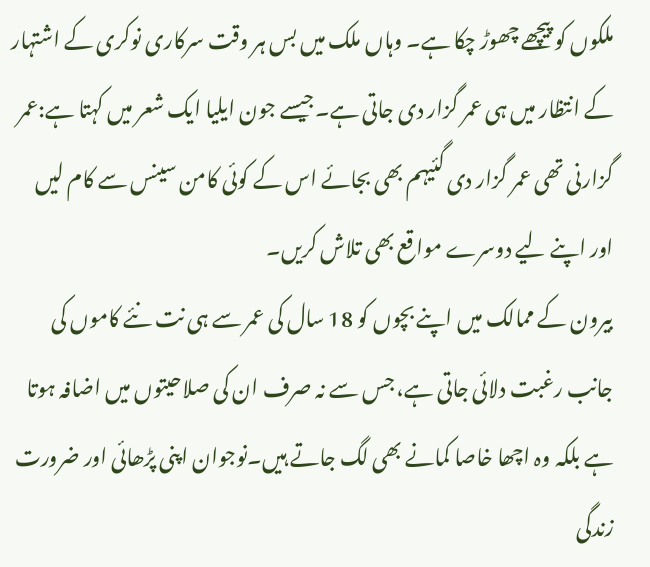ملکوں کو پیچھے چھوڑ چکا ہے۔ وہاں ملک میں بس ہر وقت سرکاری نوکری کے اشتہار کے انتظار میں ہی عمر گزار دی جاتی ہے۔جیسے جون ایلیا ایک شعر میں کہتا ہے:عمر گزارنی تھی عمر گزار دی گئیہم بھی بجائے اس کے کوئی کامن سینس سے کام لیں اور اپنے لیے دوسرے مواقع بھی تلاش کریں۔
بیرون کے ممالک میں اپنے بچوں کو 18 سال کی عمر سے ہی نت نئے کاموں کی جانب رغبت دلائی جاتی ہے، جس سے نہ صرف ان کی صلاحیتوں میں اضافہ ہوتا ہے بلکہ وہ اچھا خاصا کمانے بھی لگ جاتے ہیں۔نوجوان اپنی پڑھائی اور ضرورت زندگی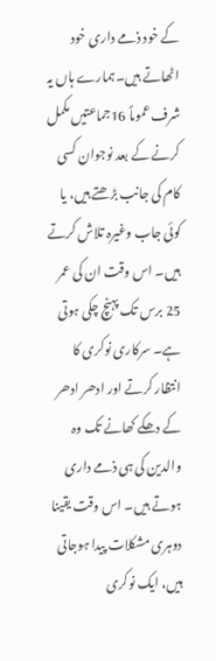کے خود ذمے داری خود اٹھاتے ہیں۔ہمارے ہاں یہ شرف عموماً 16جماعتیں مکمل کرنے کے بعد نوجوان کسی کام کی جانب بڑھتے ہیں، یا کوئی جاب وغیرہ تلاش کرتے ہیں۔ اس وقت ان کی عمر 25 برس تک پہنچ چکی ہوتی ہے۔ سرکاری نوکری کا انتظار کرتے اور ادھر ادھر کے دھکے کھانے تک وہ والدین کی ہی ذمے داری ہوتے ہیں۔ اس وقت یقینا دوہری مشکلات پیدا ہوجاتی ہیں، ایک نوکری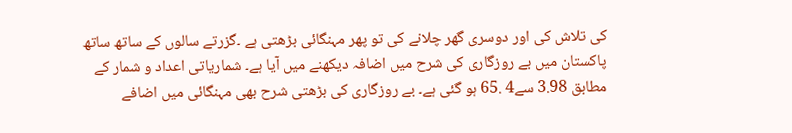کی تلاش کی اور دوسری گھر چلانے کی تو پھر مہنگائی بڑھتی ہے ۔گزرتے سالوں کے ساتھ ساتھ پاکستان میں بے روزگاری کی شرح میں اضافہ دیکھنے میں آیا ہے۔ شماریاتی اعداد و شمار کے مطابق 3.98 سے4 .65 ہو گئی ہے۔ بے روزگاری کی بڑھتی شرح بھی مہنگائی میں اضافے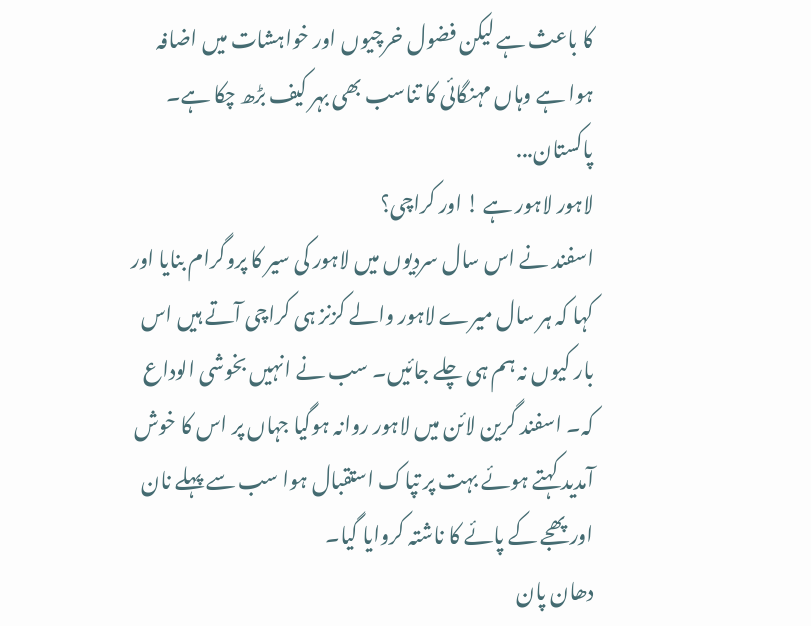کا باعث ہے لیکن فضول خرچیوں اور خواہشات میں اضافہ ہوا ہے وہاں مہنگائی کا تناسب بھی بہر کیف بڑھ چکا ہے۔
پاکستان...
لاہور لاہور ہے ! اور کراچی؟
اسفند نے اس سال سردیوں میں لاہور کی سیر کا پروگرام بنایا اور کہا کہ ہر سال میرے لاہور والے کزنز ہی کراچی آتے ہیں اس بار کیوں نہ ہم ہی چلے جائیں۔ سب نے انہیں بخوشی الوداع کہ۔ اسفند گرین لائن میں لاہور روانہ ہوگیا جہاں پر اس کا خوش آمدید کہتے ہوئے بہت پر تپاک استقبال ہوا سب سے پہلے نان اور پھجے کے پائے کا ناشتہ کروایا گیا۔
دھان پان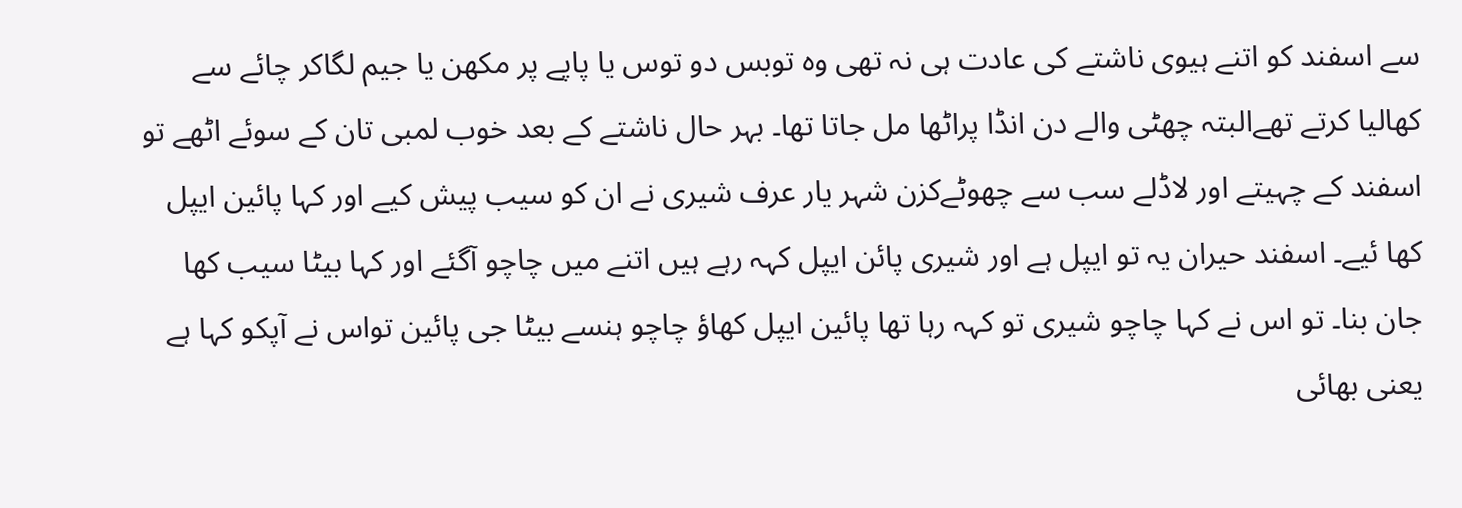سے اسفند کو اتنے ہیوی ناشتے کی عادت ہی نہ تھی وہ توبس دو توس یا پاپے پر مکھن یا جیم لگاکر چائے سے کھالیا کرتے تھےالبتہ چھٹی والے دن انڈا پراٹھا مل جاتا تھا۔ بہر حال ناشتے کے بعد خوب لمبی تان کے سوئے اٹھے تو اسفند کے چہیتے اور لاڈلے سب سے چھوٹےکزن شہر یار عرف شیری نے ان کو سیب پیش کیے اور کہا پائین ایپل کھا ئیے۔ اسفند حیران یہ تو ایپل ہے اور شیری پائن ایپل کہہ رہے ہیں اتنے میں چاچو آگئے اور کہا بیٹا سیب کھا جان بنا۔ تو اس نے کہا چاچو شیری تو کہہ رہا تھا پائین ایپل کھاؤ چاچو ہنسے بیٹا جی پائین تواس نے آپکو کہا ہے یعنی بھائی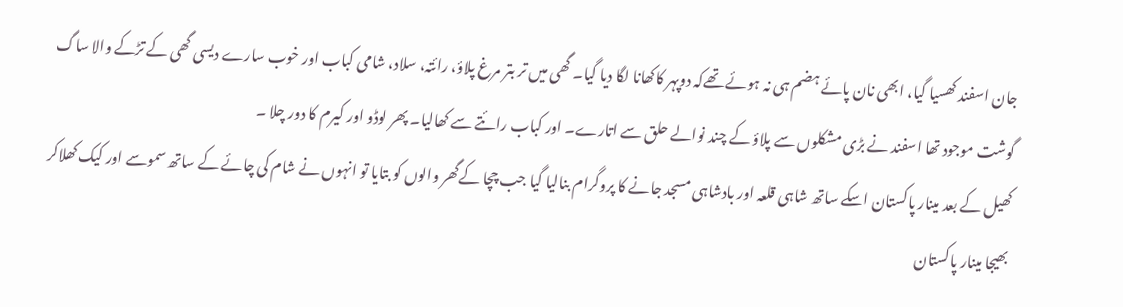جان اسفند کھسیا گیا، ابھی نان پائے ہضم ہی نہ ہوئے تھےکہ دوپہر کاکھانا لگا دیا گیا۔ گھی میں تر بتر مرغ پلاؤ، رائتہ، سلاد، شامی کباب اور خوب سارے دیسی گھی کے تڑکے والا ساگ گوشت موجود تھا اسفند نے بڑی مشکلوں سے پلاؤ کے چند نوالے حلق سے اتارے۔ اور کباب رائتے سے کھالیا۔ پھر لوڈو اور کیرم کا دور چلا ۔
کھیل کے بعد مینار پاکستان اسکے ساتھ شاہی قلعہ اور بادشاہی مسجد جانے کا پروگرام بنالیا گیا جب چچا کےگھر والوں کو بتایا تو انہوں نے شام کی چائے کے ساتھ سموسے اور کیک کھلاکر بھیجا مینار پاکستان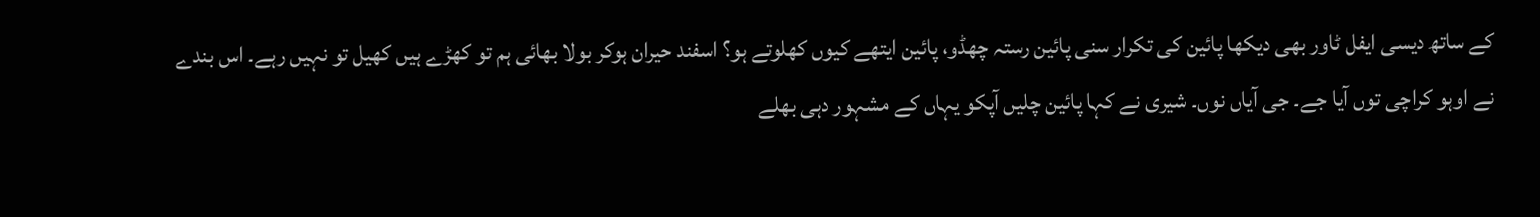کے ساتھ دیسی ایفل ٹاور بھی دیکھا پائین کی تکرار سنی پائین رستہ چھڈو، پائین ایتھے کیوں کھلوتے ہو؟ اسفند حیران ہوکر بولا بھائی ہم تو کھڑے ہیں کھیل تو نہیں رہے۔ اس بندے نے اوہو کراچی توں آیا جے۔ جی آیاں نوں۔ شیری نے کہا پائین چلیں آپکو یہاں کے مشہور دہی بھلے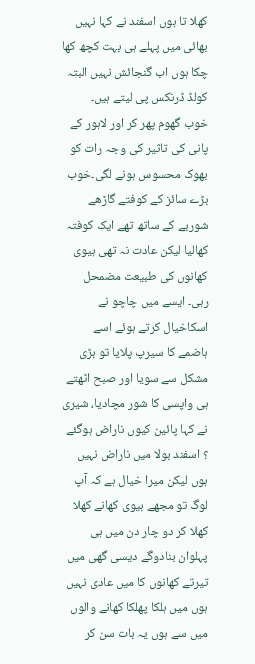کھلا تا ہوں اسفند نے کہا نہیں بھائی میں پہلے ہی بہت کچھ کھا چکا ہوں اب گنجائش نہیں البتہ کولڈ ڈرنکس پی لیتے ہیں۔
خوب گھوم پھر کر اور لاہور کے پانی کی تاثیر کی وجہ رات کو بھوک محسوس ہونے لگی۔خوب بڑے سائز کے کوفتے گاڑھے شوربے کے ساتھ تھے ایک کوفتہ کھالیا لیکن عادت نہ تھی ہیوی کھانوں کی طبیعت مضمحل رہی۔ ایسے میں چاچو نے اسکاخیال کرتے ہوئے اسے ہاضمے کا سیرپ پلایا تو بڑی مشکل سے سویا اور صبح اٹھتے ہی واپسی کا شور مچادیا، شیری نے کہا پائین کیوں ناراض ہوگئے ؟ اسفند بولا میں ناراض نہیں ہوں لیکن میرا خیال ہے کہ آپ لوگ تو مجھے ہیوی کھانے کھلا کھلا کر دو چار دن میں ہی پہلوان بنادوگے دیسی گھی میں تیرتے کھانوں کا میں عادی نہیں ہوں میں ہلکا پھلکا کھانے والوں میں سے ہوں یہ بات سن کر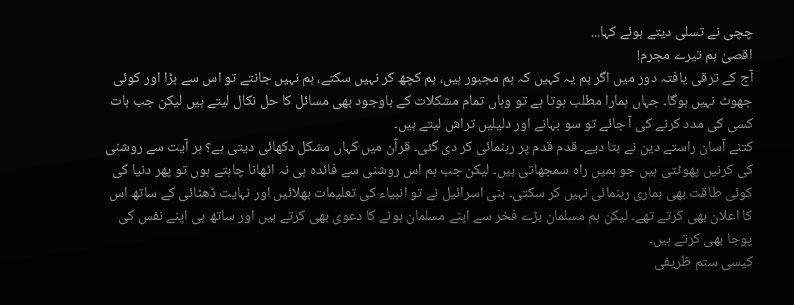چچی نے تسلی دیتے ہوئے کہا...
اقصیٰ ہم تیرے مجرم!
آج کے ترقی یافتہ دور میں اگر ہم یہ کہیں کہ ہم مجبور ہیں، ہم کچھ کر نہیں سکتے، ہم نہیں جانتے تو اس سے بڑا اور کوئی جھوٹ نہیں ہوگا۔ جہاں ہمارا مطلب ہوتا ہے تو وہاں تمام مشکلات کے باوجود بھی مسائل کا حل نکال لیتے ہیں لیکن جب بات کسی کی مدد کرنے کی آ جائے تو سو بہانے اور دلیلیں تراش لیتے ہیں۔
کتنے آسان راستے دین نے بتا دیے۔ قدم قدم پر رہنمائی کر دی گئی۔ قرآن میں کہاں مشکل دکھائی دیتی ہے؟ ہر آیت سے روشنی کی کرنیں پھوٹتی ہیں جو ہمیں راہ سمجھاتی ہیں۔ لیکن جب ہم اس روشنی سے فائدہ ہی نہ اٹھانا چاہتے ہوں تو پھر دنیا کی کوئی طاقت بھی ہماری رہنمائی نہیں کر سکتی۔ بنی اسرائیل نے تو انبیاء کی تعلیمات بھلائیں اور نہایت ڈھٹائی کے ساتھ اس کا اعلان بھی کرتے تھے۔ لیکن ہم مسلمان بڑے فخر سے اپنے مسلمان ہونے کا دعوی بھی کرتے ہیں اور ساتھ ہی اپنے نفس کی پوجا بھی کرتے ہیں۔
کیسی ستم ظریفی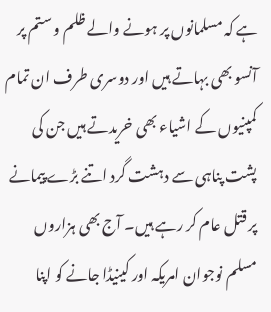ہے کہ مسلمانوں پر ہونے والے ظلم و ستم پر آنسو بھی بہاتے ہیں اور دوسری طرف ان تمام کمپنیوں کے اشیاء بھی خریدتے ہیں جن کی پشت پناہی سے دہشت گرد اتنے بڑے پیمانے پر قتل عام کر رہے ہیں۔ آج بھی ہزاروں مسلم نوجوان امریکہ اور کینیڈا جانے کو اپنا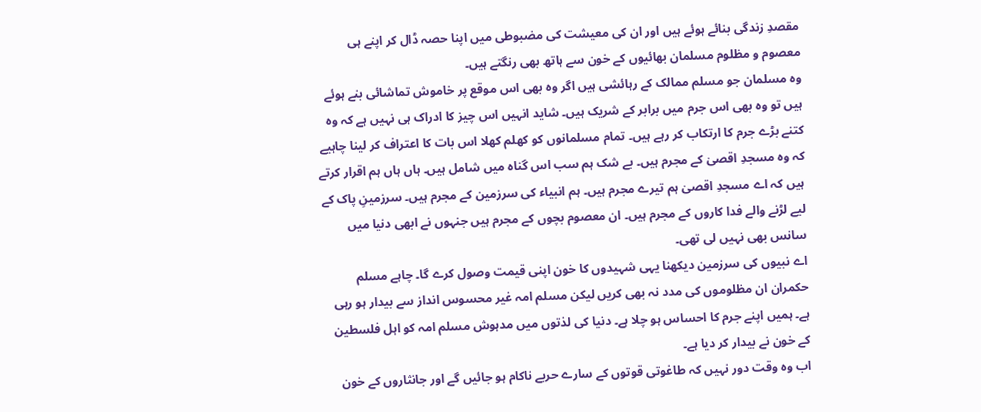مقصدِ زندگی بنائے ہوئے ہیں اور ان کی معیشت کی مضبوطی میں اپنا حصہ ڈال کر اپنے ہی معصوم و مظلوم مسلمان بھائیوں کے خون سے ہاتھ بھی رنگتے ہیں۔
وہ مسلمان جو مسلم ممالک کے رہائشی ہیں اگر وہ بھی اس موقع پر خاموش تماشائی بنے ہوئے ہیں تو وہ بھی اس جرم میں برابر کے شریک ہیں۔ شاید انہیں اس چیز کا ادراک ہی نہیں ہے کہ وہ کتنے بڑے جرم کا ارتکاب کر رہے ہیں۔ تمام مسلمانوں کو کھلم کھلا اس بات کا اعتراف کر لینا چاہیے کہ وہ مسجدِ اقصیٰ کے مجرم ہیں۔ بے شک ہم سب اس گناہ میں شامل ہیں۔ ہاں ہاں ہم اقرار کرتے ہیں کہ اے مسجدِ اقصیٰ ہم تیرے مجرم ہیں۔ ہم انبیاء کی سرزمین کے مجرم ہیں۔ سرزمینِ پاک کے لیے لڑنے والے فدا کاروں کے مجرم ہیں۔ ان معصوم بچوں کے مجرم ہیں جنہوں نے ابھی دنیا میں سانس بھی نہیں لی تھی۔
اے نبیوں کی سرزمین دیکھنا یہی شہیدوں کا خون اپنی قیمت وصول کرے گا۔ چاہے مسلم حکمران ان مظلوموں کی مدد نہ بھی کریں لیکن مسلم امہ غیر محسوس انداز سے بیدار ہو رہی ہے۔ ہمیں اپنے جرم کا احساس ہو چلا ہے۔ دنیا کی لذتوں میں مدہوش مسلم امہ کو اہل فلسطین کے خون نے بیدار کر دیا ہے۔
اب وہ وقت دور نہیں کہ طاغوتی قوتوں کے سارے حربے ناکام ہو جائیں گے اور جانثاروں کے خون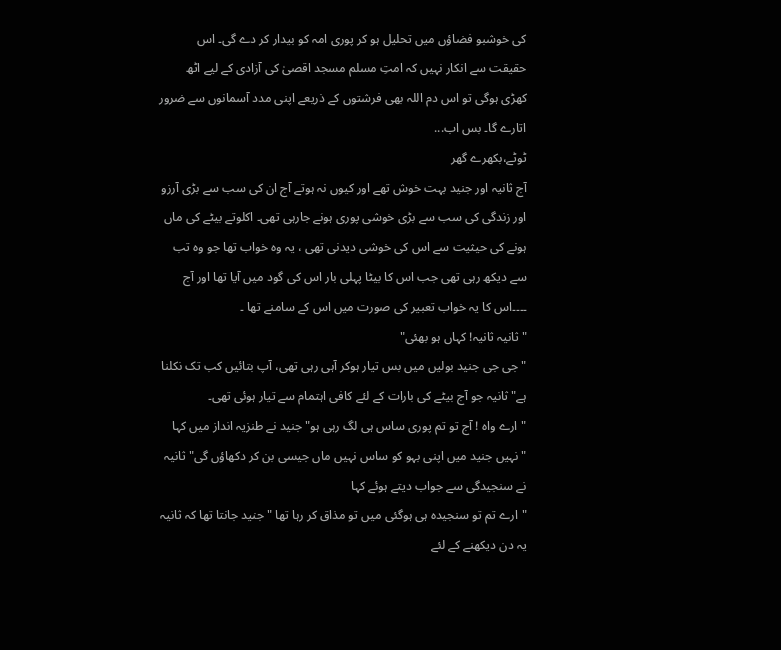کی خوشبو فضاؤں میں تحلیل ہو کر پوری امہ کو بیدار کر دے گی۔ اس حقیقت سے انکار نہیں کہ امتِ مسلم مسجد اقصیٰ کی آزادی کے لیے اٹھ کھڑی ہوگی تو اس دم اللہ بھی فرشتوں کے ذریعے اپنی مدد آسمانوں سے ضرور اتارے گا۔ بس اب...
ٹوٹے،بکھرے گھر
آج ثانیہ اور جنید بہت خوش تھے اور کیوں نہ ہوتے آج ان کی سب سے بڑی آرزو اور زندگی کی سب سے بڑی خوشی پوری ہونے جارہی تھی۔ اکلوتے بیٹے کی ماں ہونے کی حیثیت سے اس کی خوشی دیدنی تھی ، یہ وہ خواب تھا جو وہ تب سے دیکھ رہی تھی جب اس کا بیٹا پہلی بار اس کی گود میں آیا تھا اور آج ۔۔۔۔اس کا یہ خواب تعبیر کی صورت میں اس کے سامنے تھا ۔
"ثانیہ ثانیہ! کہاں ہو بھئی"
" جی جی جنید بولیں میں بس تیار ہوکر آہی رہی تھی، آپ بتائیں کب تک نکلنا ہے" ثانیہ جو آج بیٹے کی بارات کے لئے کافی اہتمام سے تیار ہوئی تھی۔
"ارے واہ ! آج تو تم پوری ساس ہی لگ رہی ہو" جنید نے طنزیہ انداز میں کہا
"نہیں جنید میں اپنی بہو کو ساس نہیں ماں جیسی بن کر دکھاؤں گی" ثانیہ نے سنجیدگی سے جواب دیتے ہوئے کہا
"ارے تم تو سنجیدہ ہی ہوگئی میں تو مذاق کر رہا تھا " جنید جانتا تھا کہ ثانیہ یہ دن دیکھنے کے لئے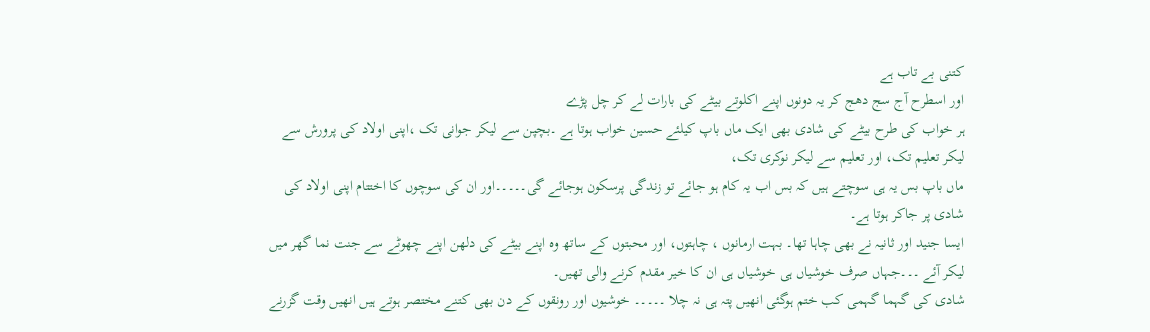کتنی بے تاب ہے
اور اسطرح آج سج دھج کر یہ دونوں اپنے اکلوتے بیٹے کی بارات لے کر چل پڑے
ہر خواب کی طرح بیٹے کی شادی بھی ایک ماں باپ کیلئے حسین خواب ہوتا ہے ۔بچپن سے لیکر جوانی تک ،اپنی اولاد کی پرورش سے لیکر تعلیم تک، اور تعلیم سے لیکر نوکری تک،
ماں باپ بس یہ ہی سوچتے ہیں کہ بس اب یہ کام ہو جائے تو زندگی پرسکون ہوجائے گی۔۔۔۔۔اور ان کی سوچوں کا اختتام اپنی اولاد کی شادی پر جاکر ہوتا ہے۔
ایسا جنید اور ثانیہ نے بھی چاہا تھا۔ بہت ارمانوں ، چاہتوں، اور محبتوں کے ساتھ وہ اپنے بیٹے کی دلھن اپنے چھوٹے سے جنت نما گھر میں لیکر آئے ۔۔۔جہاں صرف خوشیاں ہی خوشیاں ہی ان کا خیر مقدم کرنے والی تھیں۔
شادی کی گہما گہمی کب ختم ہوگئی انھیں پتہ ہی نہ چلا ۔۔۔۔۔ خوشیوں اور رونقوں کے دن بھی کتنے مختصر ہوتے ہیں انھیں وقت گزرنے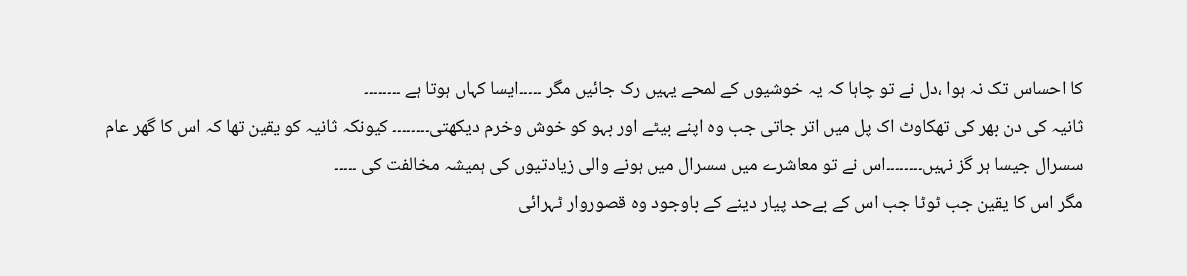کا احساس تک نہ ہوا ،دل نے تو چاہا کہ یہ خوشیوں کے لمحے یہیں رک جائیں مگر ۔۔۔۔۔ایسا کہاں ہوتا ہے ۔۔۔۔۔۔۔۔
ثانیہ کی دن بھر کی تھکاوٹ اک پل میں اتر جاتی جب وہ اپنے بیٹے اور بہو کو خوش وخرم دیکھتی۔۔۔۔۔۔۔۔ کیونکہ ثانیہ کو یقین تھا کہ اس کا گھر عام سسرال جیسا ہر گز نہیں۔۔۔۔۔۔۔۔اس نے تو معاشرے میں سسرال میں ہونے والی زیادتیوں کی ہمیشہ مخالفت کی ۔۔۔۔۔
مگر اس کا یقین جب ٹوٹا جب اس کے بےحد پیار دینے کے باوجود وہ قصوروار ٹہرائی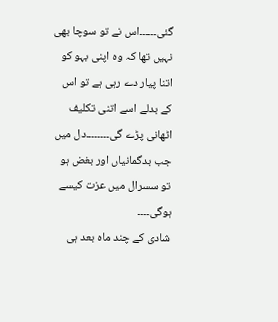گئی۔۔۔۔۔۔اس نے تو سوچا بھی نہیں تھا کہ وہ اپنی بہو کو اتنا پیار دے رہی ہے تو اس کے بدلے اسے اتنی تکلیف اٹھانی پڑے گی۔۔۔۔۔۔۔۔دل میں جب بدگمانیاں اور بغض ہو تو سسرال میں عزت کیسے ہوگی۔۔۔۔
شادی کے چند ماہ بعد ہی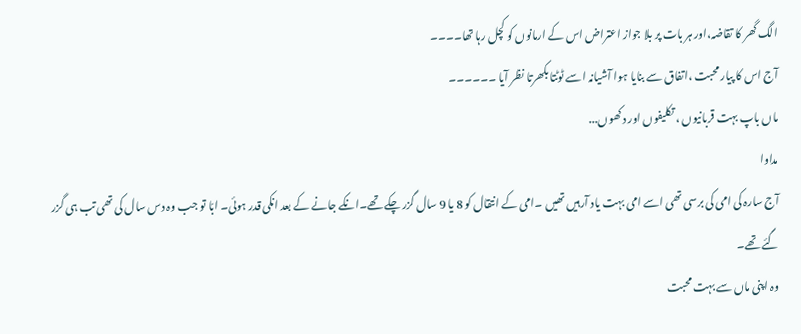الگ گھر کا تقاضہ،اور ہر بات پر بلا جواز اعتراض اس کے ارمانوں کو کچل رہا تھا۔۔۔۔
آج اس کا پیار محبت ،اتفاق سے بنایا ہوا آشیانہ اسے ٹوٹتا بکھرتا نظر آیا ۔۔۔۔۔۔
ماں باپ بہت قربانیوں ، تکلیفوں اور دکھوں...
مداوا
آج سارہ کی امی کی برسی تھی اسے امی بہت یاد آرہیں تھیں ۔امی کے انتقال کو 8 یا 9 سال گزر چکے تھے۔انکے جانے کے بعد انکی قدر ہوئی۔ ابّا تو جب وہ دس سال کی تھی تب ہی گزر گئے تھے۔
وہ اپنی ماں سے بہت محبت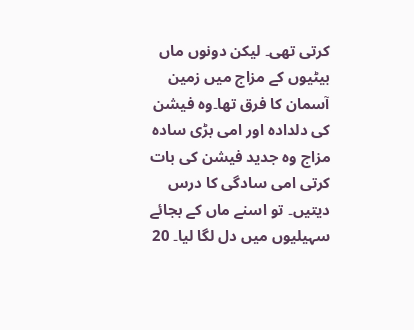کرتی تھی۔ لیکن دونوں ماں بیٹیوں کے مزاج میں زمین آسمان کا فرق تھا۔وہ فیشن کی دلدادہ اور امی بڑی سادہ مزاج وہ جدید فیشن کی بات کرتی امی سادگی کا درس دیتیں۔ تو اسنے ماں کے بجائے سہیلیوں میں دل لگا لیا۔ 20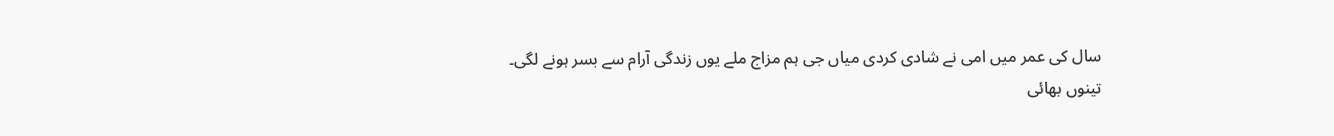سال کی عمر میں امی نے شادی کردی میاں جی ہم مزاج ملے یوں زندگی آرام سے بسر ہونے لگی۔
تینوں بھائی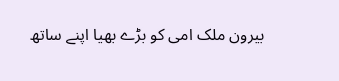بیرون ملک امی کو بڑے بھیا اپنے ساتھ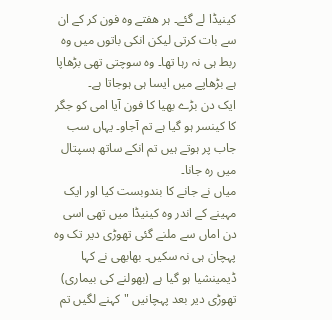کینیڈا لے گئے۔ ہر ھفتے وہ فون کر کے ان سے بات کرتی لیکن انکی باتوں میں وہ ربط ہی نہ رہا تھا۔ وہ سوچتی تھی بڑھاپا ہے بڑھاپے میں ایسا ہی ہوجاتا ہے۔
ایک دن بڑے بھیا کا فون آیا امی کو جگر کا کینسر ہو گیا ہے تم آجاو۔ یہاں سب جاب پر ہوتے ہیں تم انکے ساتھ ہسپتال میں رہ جانا۔
میاں نے جانے کا بندوبست کیا اور ایک مہینے کے اندر وہ کینیڈا میں تھی اسی دن اماں سے ملنے گئی تھوڑی دیر تک وہ پہچان ہی نہ سکیں۔ بھابھی نے کہا ڈیمینشیا ہو گیا ہے (بھولنے کی بیماری) تھوڑی دیر بعد پہچانیں "کہنے لگیں تم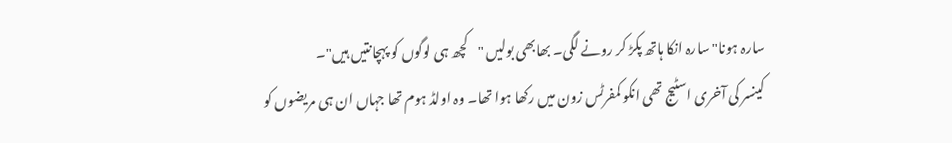سارہ ہونا" سارہ انکا ہاتھ پکڑ کر رونے لگی۔ بھابھی بولیں "کچھ ہی لوگوں کو پہچانتیں ہیں"۔
کینسر کی آخری اسٹیج تھی انکو کمفرٹس زون میں رکھا ہوا تھا۔ وہ اولڈ ہوم تھا جہاں ان ہی مریضوں کو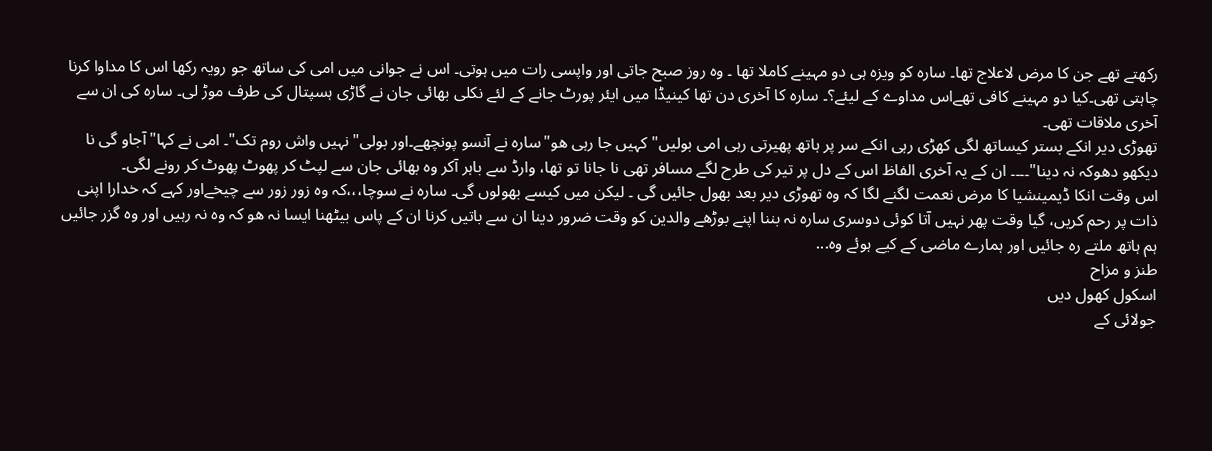رکھتے تھے جن کا مرض لاعلاج تھا۔ سارہ کو ویزہ ہی دو مہینے کاملا تھا ۔ وہ روز صبح جاتی اور واپسی رات میں ہوتی۔ اس نے جوانی میں امی کی ساتھ جو رویہ رکھا اس کا مداوا کرنا چاہتی تھی۔کیا دو مہینے کافی تھےاس مداوے کے لیئے؟۔ سارہ کا آخری دن تھا کینیڈا میں ایئر پورٹ جانے کے لئے نکلی بھائی جان نے گاڑی ہسپتال کی طرف موڑ لی۔ سارہ کی ان سے آخری ملاقات تھی۔
تھوڑی دیر انکے بستر کیساتھ لگی کھڑی رہی انکے سر پر ہاتھ پھیرتی رہی امی بولیں" کہیں جا رہی ھو"سارہ نے آنسو پونچھے۔اور بولی" نہیں واش روم تک"۔ امی نے کہا"آجاو گی نا دیکھو دھوکہ نہ دینا"۔۔۔۔ ان کے یہ آخری الفاظ اس کے دل پر تیر کی طرح لگے مسافر تھی نا جانا تو تھا، وارڈ سے باہر آکر وہ بھائی جان سے لپٹ کر پھوٹ پھوٹ کر رونے لگی۔
اس وقت انکا ڈیمینشیا کا مرض نعمت لگنے لگا کہ وہ تھوڑی دیر بعد بھول جائیں گی ۔ لیکن میں کیسے بھولوں گی۔ سارہ نے سوچا،،،کہ وہ زور زور سے چیخےاور کہے کہ خدارا اپنی ذات پر رحم کریں، گیا وقت پھر نہیں آتا کوئی دوسری سارہ نہ بننا اپنے بوڑھے والدین کو وقت ضرور دینا ان سے باتیں کرنا ان کے پاس بیٹھنا ایسا نہ ھو کہ وہ نہ رہیں اور وہ گزر جائیں ہم ہاتھ ملتے رہ جائیں اور ہمارے ماضی کے کیے ہوئے وہ...
طنز و مزاح
اسکول کھول دیں
جولائی کے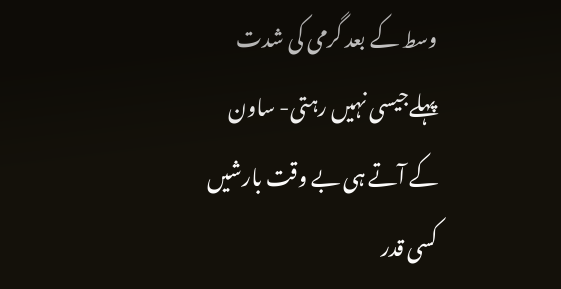وسط کے بعد گرمی کی شدت پہلےجیسی نہیں رہتی- ساون کے آتے ہی بے وقت بارشیں کسی قدر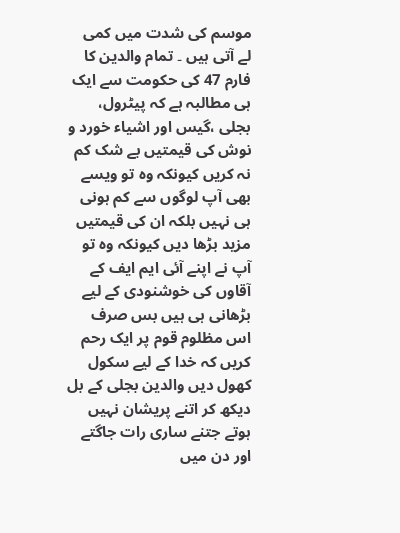موسم کی شدت میں کمی لے آتی ہیں ۔ تمام والدین کا فارم 47 کی حکومت سے ایک ہی مطالبہ ہے کہ پیٹرول، بجلی ،گیس اور اشیاء خورد و نوش کی قیمتیں بے شک کم نہ کریں کیونکہ وہ تو ویسے بھی آپ لوگوں سے کم ہونی ہی نہیں بلکہ ان کی قیمتیں مزید بڑھا دیں کیونکہ وہ تو آپ نے اپنے آئی ایم ایف کے آقاوں کی خوشنودی کے لیے بڑھانی ہی ہیں بس صرف اس مظلوم قوم پر ایک رحم کریں کہ خدا کے لیے سکول کھول دیں والدین بجلی کے بل دیکھ کر اتنے پریشان نہیں ہوتے جتنے ساری رات جاگتے اور دن میں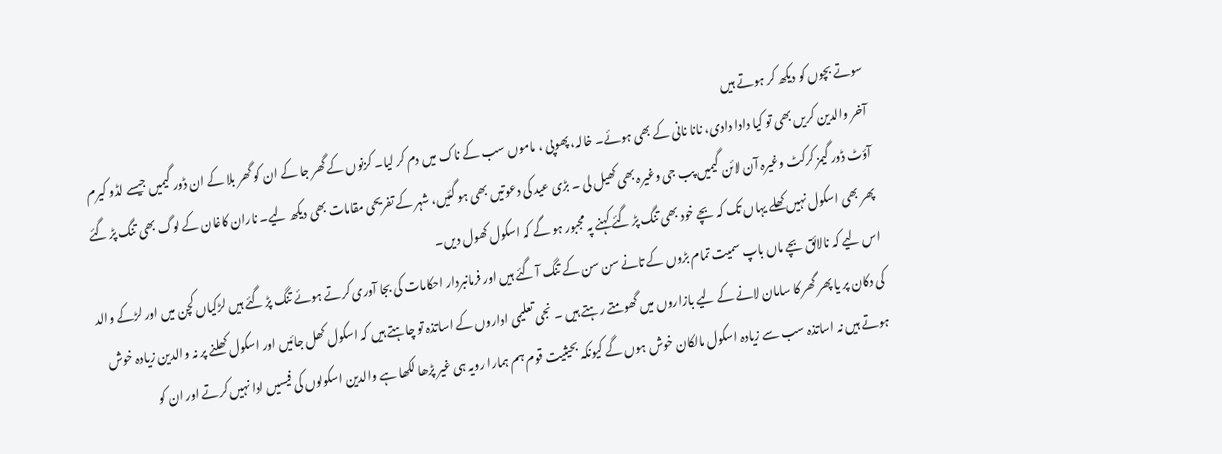سوتے بچوں کو دیکھ کر ہوتے ہیں
آخر والدین کریں بھی تو کیا دادا دادی، نانا نانی کے بھی ہوئے۔ خالہ، پھوپی ، ماموں سب کے ناک میں دم کر لیا۔ کزنوں کے گھر جا کے ان کو گھر بلا کے ان ڈور گیمیں جیسے لڈو کیرم آؤٹ ڈور گیمز کرکٹ وغیرہ آن لائن گیمیں پب جی وغیرہ بھی کھیل لی ۔ بڑی عید کی دعوتیں بھی ہو گئیں، شہر کے تفریحی مقامات بھی دیکھ لیے۔ ناران کاغان کے لوگ بھی تنگ پڑ گئے پھر بھی اسکول نہیں کھلے یہاں تک کہ بچے خود بھی تنگ پڑ گئے کہنے پہ مجبور ہو گے کہ اسکول کھول دیں۔
اس لیے کہ نالائق بچے ماں باپ سمیت تمام بڑوں کے تانے سن سن کے تنگ آ گئے ہیں اور فرمانبردار احکامات کی بجا آوری کرتے ہوئے تنگ پڑ گئے ہیں لڑکیاں کچن میں اور لڑکے والد کی دکان پر یا پھر گھر کا سامان لانے کے لیے بازاروں میں گھومتے رہتے ہیں ۔ نجی تعلیمی اداروں کے اساتذہ تو چاہتے ہیں کہ اسکول کھل جائیں اور اسکول کھلنے پر نہ والدین زیادہ خوش ہوتے ہیں نہ اساتذہ سب سے زیادہ اسکول مالکان خوش ہوں گے کیونکہ بحیثیت قوم ہم ہمارا رویہ ہی غیر پڑھا لکھا ہے والدین اسکولوں کی فیسیں ادا نہیں کرتے اور ان کو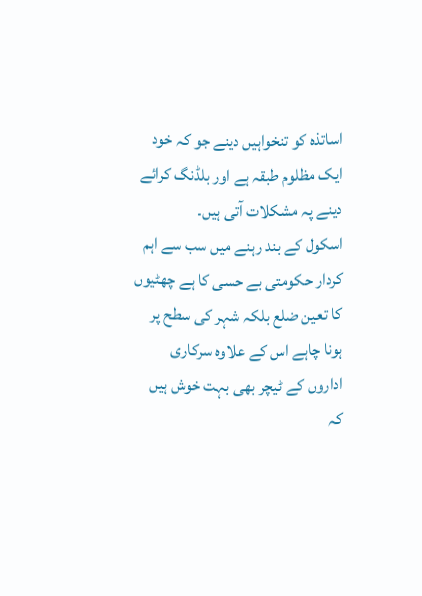اساتذہ کو تنخواہیں دینے جو کہ خود ایک مظلوم طبقہ ہے اور بلڈنگ کرائے دینے پہ مشکلات آتی ہیں۔
اسکول کے بند رہنے میں سب سے اہم کردار حکومتی بے حسی کا ہے چھٹیوں کا تعین ضلع بلکہ شہر کی سطح پر ہونا چاہے اس کے علاوہ سرکاری اداروں کے ٹیچر بھی بہت خوش ہیں کہ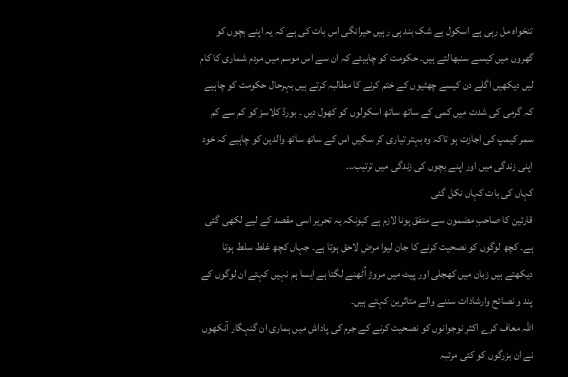تنخواہ مل رہی ہے اسکول بے شک بند ہی رہیں حیرانگی اس بات کی ہے کہ یہ اپنے بچوں کو گھروں میں کیسے سنبھالتے ہیں۔ حکومت کو چاہیئے کہ ان سے اس موسم میں مردم شماری کا کام لیں دیکھیں اگلے دن کیسے چھٹیوں کے ختم کرنے کا مطالبہ کرتے ہیں بہرحال حکومت کو چاہیے کہ گرمی کی شدت میں کمی کے ساتھ ساتھ اسکولوں کو کھول دیں ۔ بورڈ کلاسز کو کم سے کم سمر کیمپ کی اجازت ہو تاکہ وہ بہتر تیاری کر سکیں اس کے ساتھ ساتھ والدین کو چاہیے کہ خود اپنی زندگی میں اور اپنے بچوں کی زندگی میں ترتیب...
کہاں کی بات کہاں نکل گئی
قارئین کا صاحبِ مضمون سے متفق ہونا لازم ہے کیونکہ یہ تحریر اسی مقصد کے لیے لکھی گئی ہے۔ کچھ لوگوں کو نصحیت کرنے کا جان لیوا مرض لاحق ہوتا ہے۔ جہاں کچھ غلط سلط ہوتا دیکھتے ہیں زبان میں کھجلی اور پیٹ میں مروڑ اُٹھنے لگتا ہے ایسا ہم نہیں کہتے ان لوگوں کے پند و نصائح وارشادات سننے والے متاثرین کہتے ہیں۔
اللہ معاف کرے اکثر نوجوانوں کو نصحیت کرنے کے جرم کی پاداش میں ہماری ان گنہگار آنکھوں نے ان بزرگوں کو کئی مرتبہ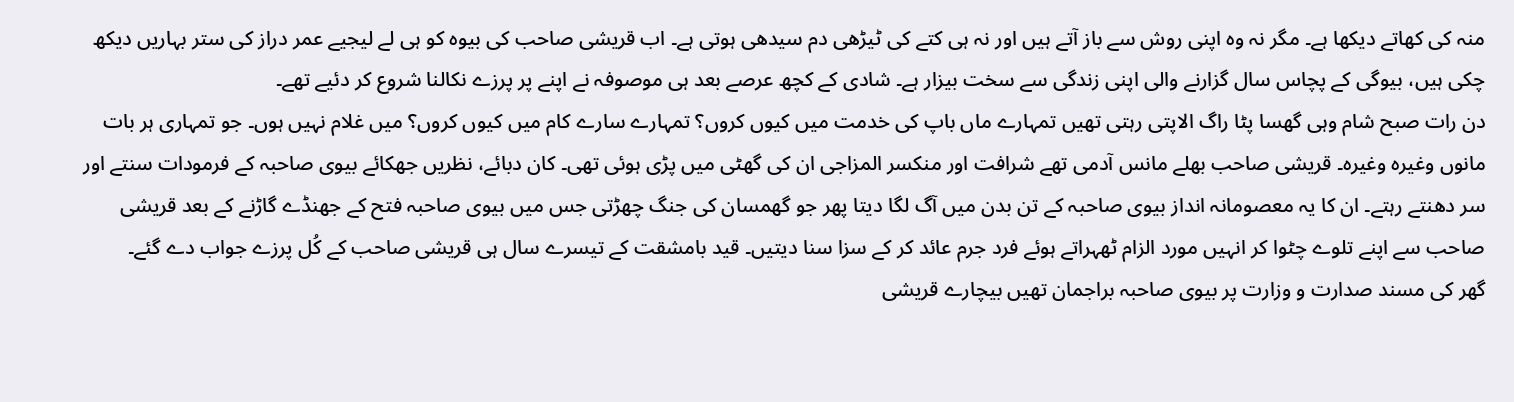منہ کی کھاتے دیکھا ہے۔ مگر نہ وہ اپنی روش سے باز آتے ہیں اور نہ ہی کتے کی ٹیڑھی دم سیدھی ہوتی ہے۔ اب قریشی صاحب کی بیوہ کو ہی لے لیجیے عمر دراز کی ستر بہاریں دیکھ چکی ہیں، بیوگی کے پچاس سال گزارنے والی اپنی زندگی سے سخت بیزار ہے۔ شادی کے کچھ عرصے بعد ہی موصوفہ نے اپنے پر پرزے نکالنا شروع کر دئیے تھے۔
دن رات صبح شام وہی گھسا پٹا راگ الاپتی رہتی تھیں تمہارے ماں باپ کی خدمت میں کیوں کروں؟ تمہارے سارے کام میں کیوں کروں؟ میں غلام نہیں ہوں۔ جو تمہاری ہر بات مانوں وغیرہ وغیرہ۔ قریشی صاحب بھلے مانس آدمی تھے شرافت اور منکسر المزاجی ان کی گھٹی میں پڑی ہوئی تھی۔ کان دبائے، نظریں جھکائے بیوی صاحبہ کے فرمودات سنتے اور سر دھنتے رہتے۔ ان کا یہ معصومانہ انداز بیوی صاحبہ کے تن بدن میں آگ لگا دیتا پھر جو گھمسان کی جنگ چھڑتی جس میں بیوی صاحبہ فتح کے جھنڈے گاڑنے کے بعد قریشی صاحب سے اپنے تلوے چٹوا کر انہیں مورد الزام ٹھہراتے ہوئے فرد جرم عائد کر کے سزا سنا دیتیں۔ قید بامشقت کے تیسرے سال ہی قریشی صاحب کے کُل پرزے جواب دے گئے۔
گھر کی مسند صدارت و وزارت پر بیوی صاحبہ براجمان تھیں بیچارے قریشی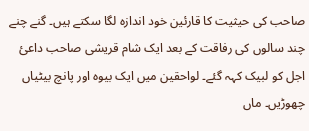صاحب کی حیثیت کا قارئین خود اندازہ لگا سکتے ہیں۔ گنے چنے چند سالوں کی رفاقت کے بعد ایک شام قریشی صاحب داعئ اجل کو لبیک کہہ گئے۔ لواحقین میں ایک بیوہ اور پانچ بیٹیاں چھوڑیں۔ ماں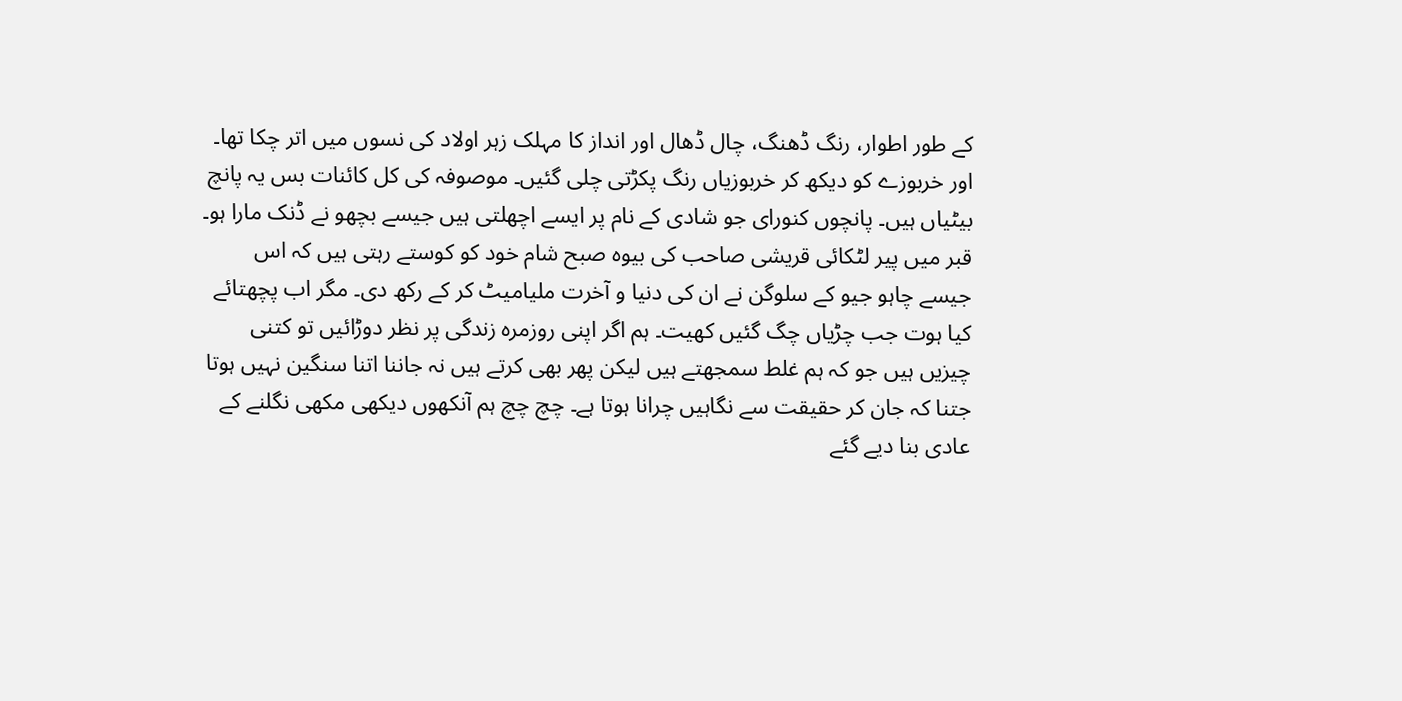کے طور اطوار، رنگ ڈھنگ، چال ڈھال اور انداز کا مہلک زہر اولاد کی نسوں میں اتر چکا تھا۔ اور خربوزے کو دیکھ کر خربوزیاں رنگ پکڑتی چلی گئیں۔ موصوفہ کی کل کائنات بس یہ پانچ بیٹیاں ہیں۔ پانچوں کنورای جو شادی کے نام پر ایسے اچھلتی ہیں جیسے بچھو نے ڈنک مارا ہو۔ قبر میں پیر لٹکائی قریشی صاحب کی بیوہ صبح شام خود کو کوستے رہتی ہیں کہ اس جیسے چاہو جیو کے سلوگن نے ان کی دنیا و آخرت ملیامیٹ کر کے رکھ دی۔ مگر اب پچھتائے کیا ہوت جب چڑیاں چگ گئیں کھیت۔ ہم اگر اپنی روزمرہ زندگی پر نظر دوڑائیں تو کتنی چیزیں ہیں جو کہ ہم غلط سمجھتے ہیں لیکن پھر بھی کرتے ہیں نہ جاننا اتنا سنگین نہیں ہوتا جتنا کہ جان کر حقیقت سے نگاہیں چرانا ہوتا ہے۔ چچ چچ ہم آنکھوں دیکھی مکھی نگلنے کے عادی بنا دیے گئے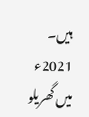ہیں۔
2021ء میں گھریلو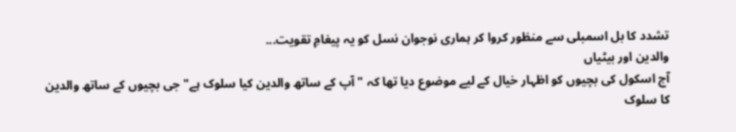تشدد کا بل اسمبلی سے منظور کروا کر ہماری نوجوان نسل کو یہ پیغامِ تقویت...
والدین اور بیٹیاں
آج اسکول کی بچیوں کو اظہار خیال کے لیے موضوع دیا تھا کہ " آپ کے ساتھ والدین کیا سلوک ہے" جی بچیوں کے ساتھ والدین کا سلوک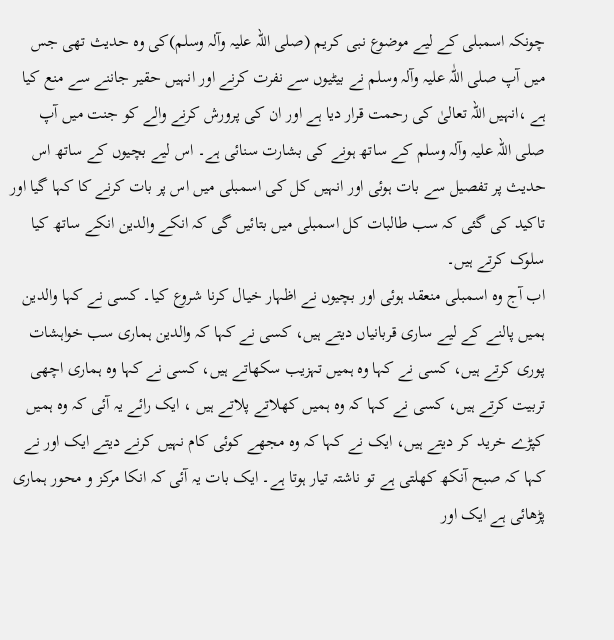چونکہ اسمبلی کے لیے موضوع نبی کریم (صلی اللہ علیہ وآلہ وسلم)کی وہ حدیث تھی جس میں آپ صلی اللّٰہ علیہ وآلہ وسلم نے بیٹیوں سے نفرت کرنے اور انہیں حقیر جاننے سے منع کیا ہے ،انہیں اللہ تعالیٰ کی رحمت قرار دیا ہے اور ان کی پرورش کرنے والے کو جنت میں آپ صلی اللہ علیہ وآلہ وسلم کے ساتھ ہونے کی بشارت سنائی ہے۔ اس لیے بچیوں کے ساتھ اس حدیث پر تفصیل سے بات ہوئی اور انہیں کل کی اسمبلی میں اس پر بات کرنے کا کہا گیا اور تاکید کی گئی کہ سب طالبات کل اسمبلی میں بتائیں گی کہ انکے والدین انکے ساتھ کیا سلوک کرتے ہیں۔
اب آج وہ اسمبلی منعقد ہوئی اور بچیوں نے اظہار خیال کرنا شروع کیا۔ کسی نے کہا والدین ہمیں پالنے کے لیے ساری قربانیاں دیتے ہیں، کسی نے کہا کہ والدین ہماری سب خواہشات پوری کرتے ہیں، کسی نے کہا وہ ہمیں تہزیب سکھاتے ہیں، کسی نے کہا وہ ہماری اچھی تربیت کرتے ہیں، کسی نے کہا کہ وہ ہمیں کھلاتے پلاتے ہیں ، ایک رائے یہ آئی کہ وہ ہمیں کپڑے خرید کر دیتے ہیں، ایک نے کہا کہ وہ مجھے کوئی کام نہیں کرنے دیتے ایک اور نے کہا کہ صبح آنکھ کھلتی ہے تو ناشتہ تیار ہوتا ہے۔ ایک بات یہ آئی کہ انکا مرکز و محور ہماری پڑھائی ہے ایک اور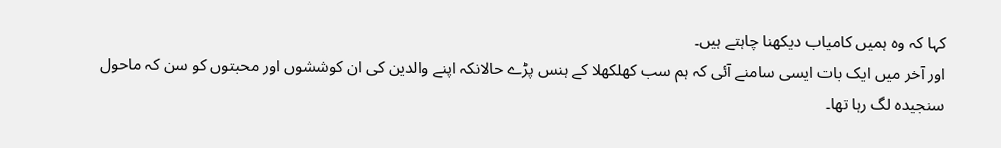کہا کہ وہ ہمیں کامیاب دیکھنا چاہتے ہیں۔
اور آخر میں ایک بات ایسی سامنے آئی کہ ہم سب کھلکھلا کے ہنس پڑے حالانکہ اپنے والدین کی ان کوششوں اور محبتوں کو سن کہ ماحول سنجیدہ لگ رہا تھا۔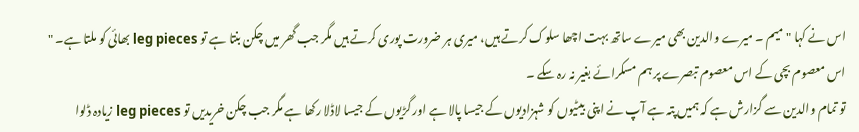اس نے کہا " میم ۔ میرے والدین بھی میرے ساتھ بہت اچھا سلوک کرتے ہیں، میری ہر ضرورت پوری کرتے ہیں مگر جب گھر میں چکن بنتا ہے تو leg pieces بھائی کو ملتا ہے۔ " اس معصوم بچی کے اس معصوم تبصرے پر ہم مسکرائے بغیر نہ رہ سکے ۔
تو تمام والدین سے گزارش ہے کہ ہمیں پتہ ہے آپ نے اپنی بیٹیوں کو شہزادیوں کے جیسا پالا ہے اور گڑیوں کے جیسا لاڈلا رکھا ہے مگر جب چکن خریدیں تو leg pieces زیادہ ڈلوا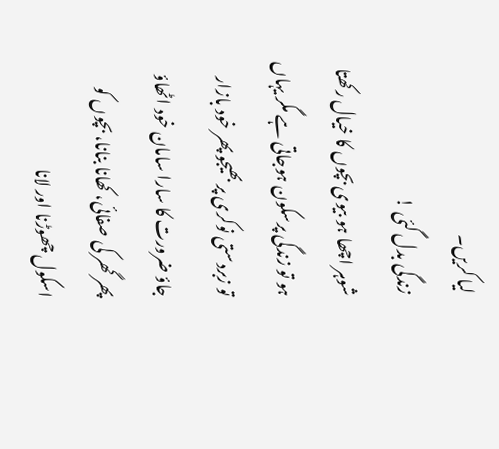لیا کریں۔
زندگی بدل گئی !
شوہر اچھا ہو بیوی بچوں کا خیال رکھتا ہو تو زندگی پرسکون ہوجاتی ہے مگر یہاں تو زبردستی نوکری پر بھیجو پھر خود بازار جاؤ ضرورت کا سارا سامان خود اٹھاؤ پھر گھر کی صفائی، کھانا بنانا، بچوں کو اسکول چھوڑنا اور لانا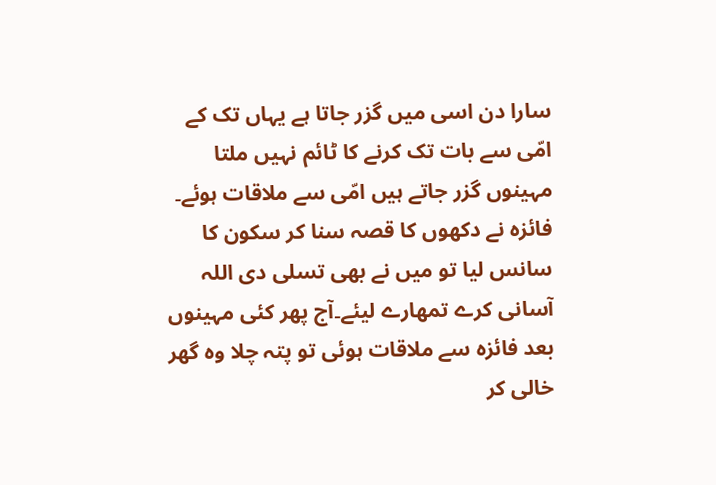سارا دن اسی میں گزر جاتا ہے یہاں تک کے امّی سے بات تک کرنے کا ٹائم نہیں ملتا مہینوں گزر جاتے ہیں امّی سے ملاقات ہوئے۔
فائزہ نے دکھوں کا قصہ سنا کر سکون کا سانس لیا تو میں نے بھی تسلی دی اللہ آسانی کرے تمھارے لیئے۔آج پھر کئی مہینوں بعد فائزہ سے ملاقات ہوئی تو پتہ چلا وہ گھر خالی کر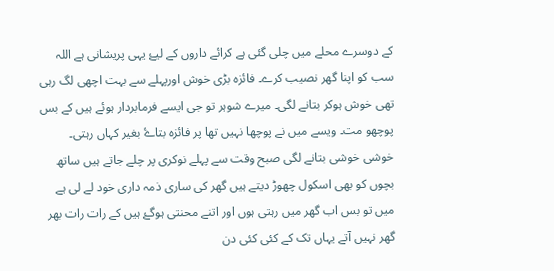کے دوسرے محلے میں چلی گئی ہے کرائے داروں کے لیۓ یہی پریشانی ہے اللہ سب کو اپنا گھر نصیب کرے۔ فائزہ بڑی خوش اورپہلے سے بہت اچھی لگ رہی تھی خوش ہوکر بتانے لگی۔ میرے شوہر تو جی ایسے فرمابردار ہوئے ہیں کے بس پوچھو مت۔ ویسے میں نے پوچھا نہیں تھا پر فائزہ بتاۓ بغیر کہاں رہتی۔
خوشی خوشی بتانے لگی صبح وقت سے پہلے نوکری پر چلے جاتے ہیں ساتھ بچوں کو بھی اسکول چھوڑ دیتے ہیں گھر کی ساری ذمہ داری خود لے لی ہے میں تو بس اب گھر میں رہتی ہوں اور اتنے محنتی ہوگۓ ہیں کے رات رات بھر گھر نہیں آتے یہاں تک کے کئی کئی دن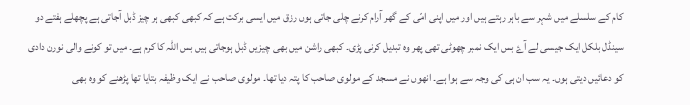کام کے سلسلے میں شہر سے باہر رہتے ہیں اور میں اپنی امّی کے گھر آرام کرنے چلی جاتی ہوں رزق میں ایسی برکت ہے کہ کبھی کبھی ہر چیز ڈبل آجاتی ہے پچھلے ہفتے دو سینڈل بلکل ایک جیسی لے آۓ بس ایک نمبر چھوٹی تھی پھر وہ تبدیل کرنی پڑی۔ کبھی راشن میں بھی چیزیں ڈبل ہوجاتی ہیں بس اللہ کا کرم ہے۔ میں تو کونے والی نورن دادی کو دعائيں دیتی ہوں۔ یہ سب ان ہی کی وجہ سے ہوا ہے۔ انھوں نے مسجد کے مولوی صاحب کا پتہ دیا تھا۔ مولوی صاحب نے ایک وظیفہ بتایا تھا پڑھنے کو وہ بھی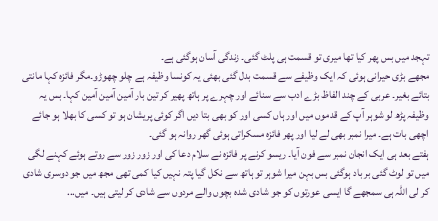تہجد میں بس پھر کیا تھا میری تو قسمت ہی پلٹ گئی۔ زندگی آسان ہوگئی ہے۔
مجھے بڑی حیرانی ہوئی کہ ایک وظیفے سے قسمت بدل گئی بھئی یہ کونسا وظیفہ ہے چلو چھوڑو۔مگر فائزہ کہا مانتی بتائے بغیر۔ عربی کے چند الفاظ بڑے ادب سے سنائے اور چہرے پر ہاتھ پھیر کر تین بار آمین آمین آمین کہا۔ بس یہ وظیفہ پڑھ لو شوہر آپ کے قدموں میں اور ہاں کسی اور کو بھی بتا دیں اگر کوئی پریشان ہو تو کسی کا بھلا ہو جائے اچھی بات ہے۔ میرا نمبر بھی لے لیا اور پھر فائزہ مسکراتی ہوئی گھر روانہ ہو گئی۔
ہفتے بعد ہی ایک انجان نمبر سے فون آیا۔ ریسو کرنے پر فائزہ نے سلام دعا کی اور زور زور سے روتے ہوئے کہنے لگی میں تو لوٹ گئی بر باد ہوگئی بس بہن میرا شوہر تو ہاتھ سے نکل گیا پتہ نہیں کیا کمی تھی مجھ میں جو دوسری شادی کر لی اللہ ہی سمجھے گا ایسی عورتوں کو جو شادی شدہ بچوں والے مردوں سے شادی کر لیتی ہیں۔ میں...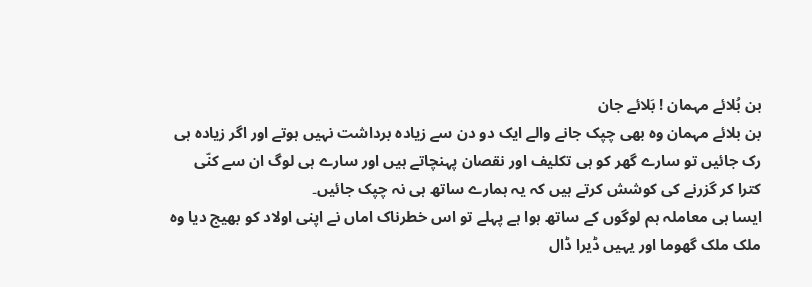بن بُلائے مہمان ! بَلائے جان
بن بلائے مہمان وہ بھی چپک جانے والے ایک دو دن سے زیادہ برداشت نہیں ہوتے اور اگر زیادہ ہی رک جائیں تو سارے گھر کو ہی تکلیف اور نقصان پہنچاتے ہیں اور سارے ہی لوگ ان سے کنّی کترا کر گزرنے کی کوشش کرتے ہیں کہ یہ ہمارے ساتھ ہی نہ چپک جائیں۔
ایسا ہی معاملہ ہم لوگوں کے ساتھ ہوا ہے پہلے تو اس خطرناک اماں نے اپنی اولاد کو بھیج دیا وہ ملک ملک گھوما اور یہیں ڈیرا ڈال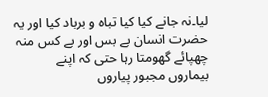لیا۔نہ جانے کیا کیا تباہ و برباد کیا اور یہ حضرت انسان بے بس اور بے کس منہ چھپائے گھومتا رہا حتی کہ اپنے بیماروں مجبور پیاروں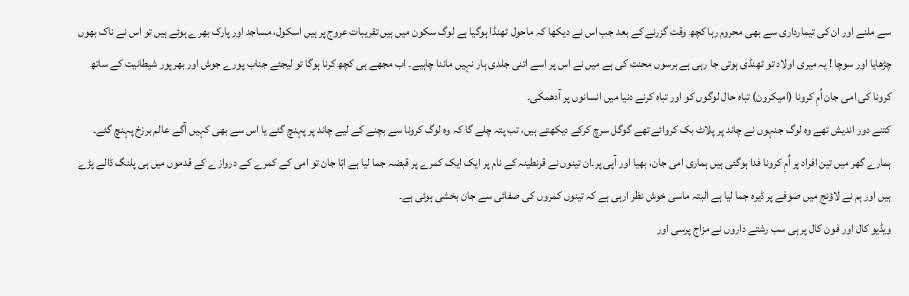سے ملنے اور ان کی تیمارداری سے بھی محروم رہا کچھ وقت گزرنے کے بعد جب اس نے دیکھا کہ ماحول ٹھنڈا ہوگیا ہے لوگ سکون میں ہیں تقریبات عروج پر ہیں اسکول، مساجد اور پارک بھرے ہوئے ہیں تو اس نے ناک بھوں چڑھایا اور سوچا ! یہ میری اولاد تو ٹھنڈی ہوتی جا رہی ہے برسوں محنت کی ہے میں نے اس پر اسے اتنی جلدی ہار نہیں ماننا چاہیے۔ اب مجھے ہی کچھ کرنا ہوگا تو لیجئے جناب پورے جوش اور بھرپور شیطانیت کے ساتھ کرونا کی امی جان اُمِ کرونا (امیکرون) تباہ حال لوگوں کو اور تباہ کرنے دنیا میں انسانوں پر آدھمکی۔
کتنے دور اندیش تھے وہ لوگ جنہوں نے چاند پر پلاٹ بک کروائے تھے گوگل سرچ کرکے دیکھتے ہیں، تب پتہ چلے گا کہ وہ لوگ کرونا سے بچنے کے لیے چاند پر پہنچ گئے یا اس سے بھی کہیں آگے عالم برزخ پہنچ گئے۔
ہمارے گھر میں تین افراد پر اٌمِ کرونا فدا ہوگئی ہیں ہماری امی جان، بھیا اور آپی پر۔ان تینوں نے قرنطینہ کے نام پر ایک ایک کمرے پر قبضہ جما لیا ہے ابّا جان تو امی کے کمرے کے دروازے کے قدموں میں ہی پلنگ ڈالے پڑے ہیں اور ہم نے لاؤنج میں صوفے پر ڈیرہ جما لیا ہے البتہ ماسی خوش نظر ارہی ہے کہ تینوں کمروں کی صفائی سے جان بخشی ہوئی ہے۔
ویڈیو کال اور فون کال پر ہی سب رشتے داروں نے مزاج پرسی اور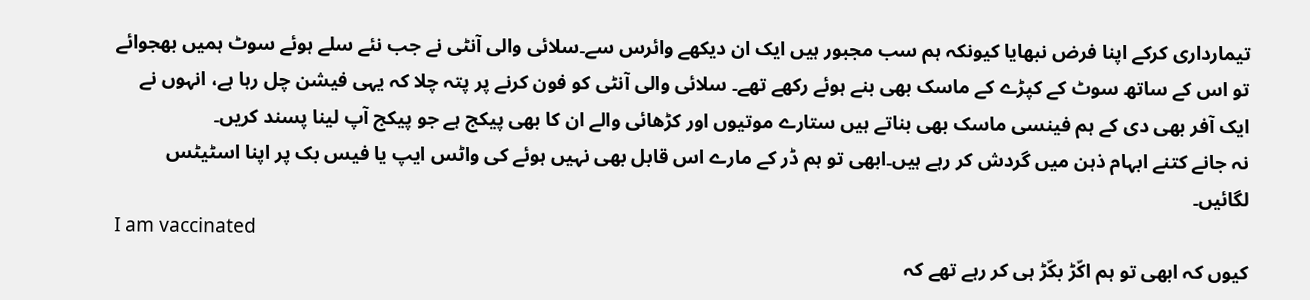تیمارداری کرکے اپنا فرض نبھایا کیونکہ ہم سب مجبور ہیں ایک ان دیکھے وائرس سے۔سلائی والی آنٹی نے جب نئے سلے ہوئے سوٹ ہمیں بھجوائے تو اس کے ساتھ سوٹ کے کپڑے کے ماسک بھی بنے ہوئے رکھے تھے۔ سلائی والی آنٹی کو فون کرنے پر پتہ چلا کہ یہی فیشن چل رہا ہے، انہوں نے ایک آفر بھی دی کے ہم فینسی ماسک بھی بناتے ہیں ستارے موتیوں اور کڑھائی والے ان کا بھی پیکج ہے جو پیکج آپ لینا پسند کریں۔
نہ جانے کتنے ابہام ذہن میں گردش کر رہے ہیں۔ابھی تو ہم ڈر کے مارے اس قابل بھی نہیں ہوئے کی واٹس ایپ یا فیس بک پر اپنا اسٹیٹس لگائیں۔
I am vaccinated
کیوں کہ ابھی تو ہم اکّڑ بکّڑ ہی کر رہے تھے کہ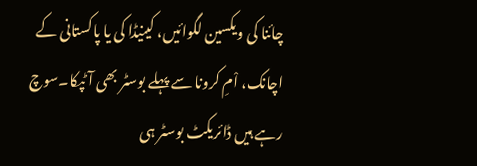چائنا کی ویکسین لگوائیں، کینیڈا کی یا پاکستانی کے اچانک، اْمِ کرونا سے پہلے بوسٹر بھی آٹپکا۔سوچ رہے ہیں ڈائریکٹ بوسٹر ہی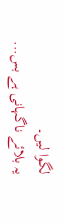لگوا لیں۔
یہ بلائے ناگہانی ہے بس...